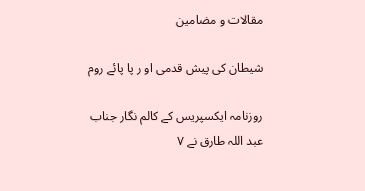مقالات و مضامین

شیطان کی پیش قدمی او ر پا پائے روم

روزنامہ ایکسپریس کے کالم نگار جناب عبد اللہ طارق نے ۷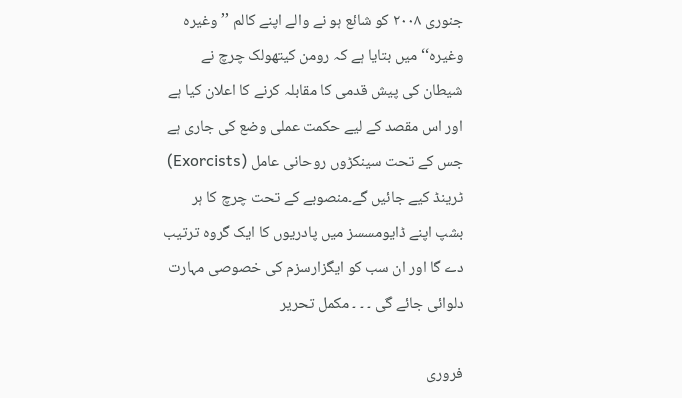جنوری ۲۰۰۸ کو شائع ہو نے والے اپنے کالم ’’وغیرہ وغیرہ‘‘ میں بتایا ہے کہ رومن کیتھولک چرچ نے شیطان کی پیش قدمی کا مقابلہ کرنے کا اعلان کیا ہے اور اس مقصد کے لیے حکمت عملی وضع کی جاری ہے جس کے تحت سینکڑوں روحانی عامل (Exorcists) ٹرینڈ کیے جائیں گے۔منصوبے کے تحت چرچ کا ہر بشپ اپنے ڈایومسسز میں پادریوں کا ایک گروہ ترتیب دے گا اور ان سب کو ایگزارسزم کی خصوصی مہارت دلوائی جائے گی ۔ ۔ ۔ مکمل تحریر

فروری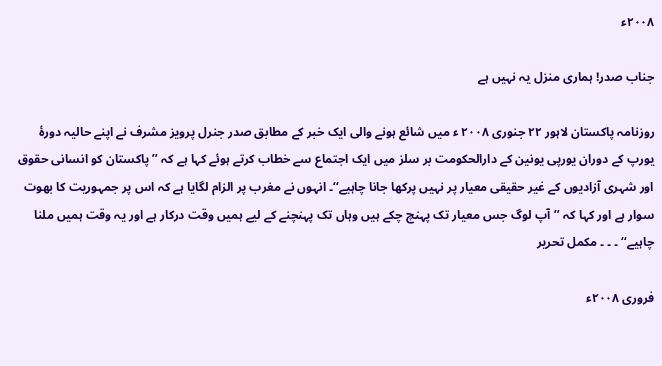۲۰۰۸ء

جناب صدر! ہماری منزل یہ نہیں ہے

روزنامہ پاکستان لاہور ۲۲ جنوری ۲۰۰۸ ء میں شائع ہونے والی ایک خبر کے مطابق صدر جنرل پرویز مشرف نے اپنے حالیہ دورۂ یورپ کے دوران یورپی یونین کے دارالحکومت بر سلز میں ایک اجتماع سے خطاب کرتے ہوئے کہا ہے کہ ’’پاکستان کو انسانی حقوق اور شہری آزادیوں کے غیر حقیقی معیار پر نہیں پرکھا جانا چاہیے‘‘۔ انہوں نے مغرب پر الزام لگایا ہے کہ اس پر جمہوریت کا بھوت سوار ہے اور کہا کہ ’’آپ لوگ جس معیار تک پہنچ چکے ہیں وہاں تک پہنچنے کے لیے ہمیں وقت درکار ہے اور یہ وقت ہمیں ملنا چاہیے‘‘ ۔ ۔ ۔ مکمل تحریر

فروری ۲۰۰۸ء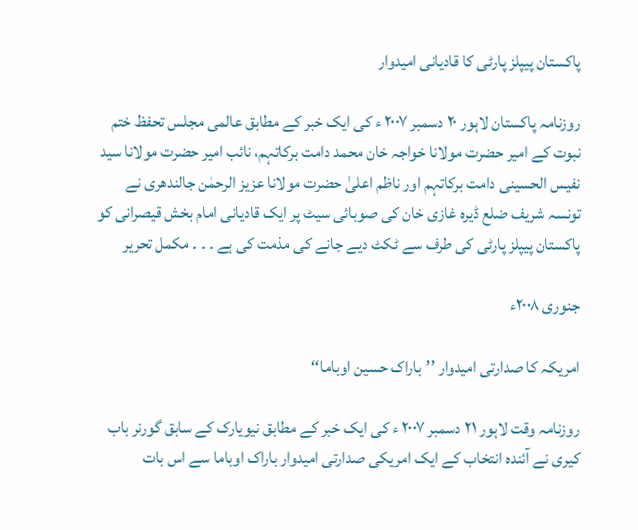پاکستان پیپلز پارٹی کا قادیانی امیدوار

روزنامہ پاکستان لاہور ۲۰ دسمبر ۲۰۰۷ ء کی ایک خبر کے مطابق عالمی مجلس تحفظ ختم نبوت کے امیر حضرت مولانا خواجہ خان محمد دامت برکاتہم، نائب امیر حضرت مولانا سید نفیس الحسینی دامت برکاتہم اور ناظم اعلیٰ حضرت مولانا عزیز الرحمٰن جالندھری نے تونسہ شریف ضلع ڈیرہ غازی خان کی صوبائی سیٹ پر ایک قادیانی امام بخش قیصرانی کو پاکستان پیپلز پارٹی کی طرف سے ٹکٹ دیے جانے کی مذمت کی ہے ۔ ۔ ۔ مکمل تحریر

جنوری ۲۰۰۸ء

امریکہ کا صدارتی امیدوار ’’باراک حسین اوباما‘‘

روزنامہ وقت لاہور ۲۱ دسمبر ۲۰۰۷ ء کی ایک خبر کے مطابق نیویارک کے سابق گورنر باب کیری نے آئندہ انتخاب کے ایک امریکی صدارتی امیدوار باراک اوباما سے اس بات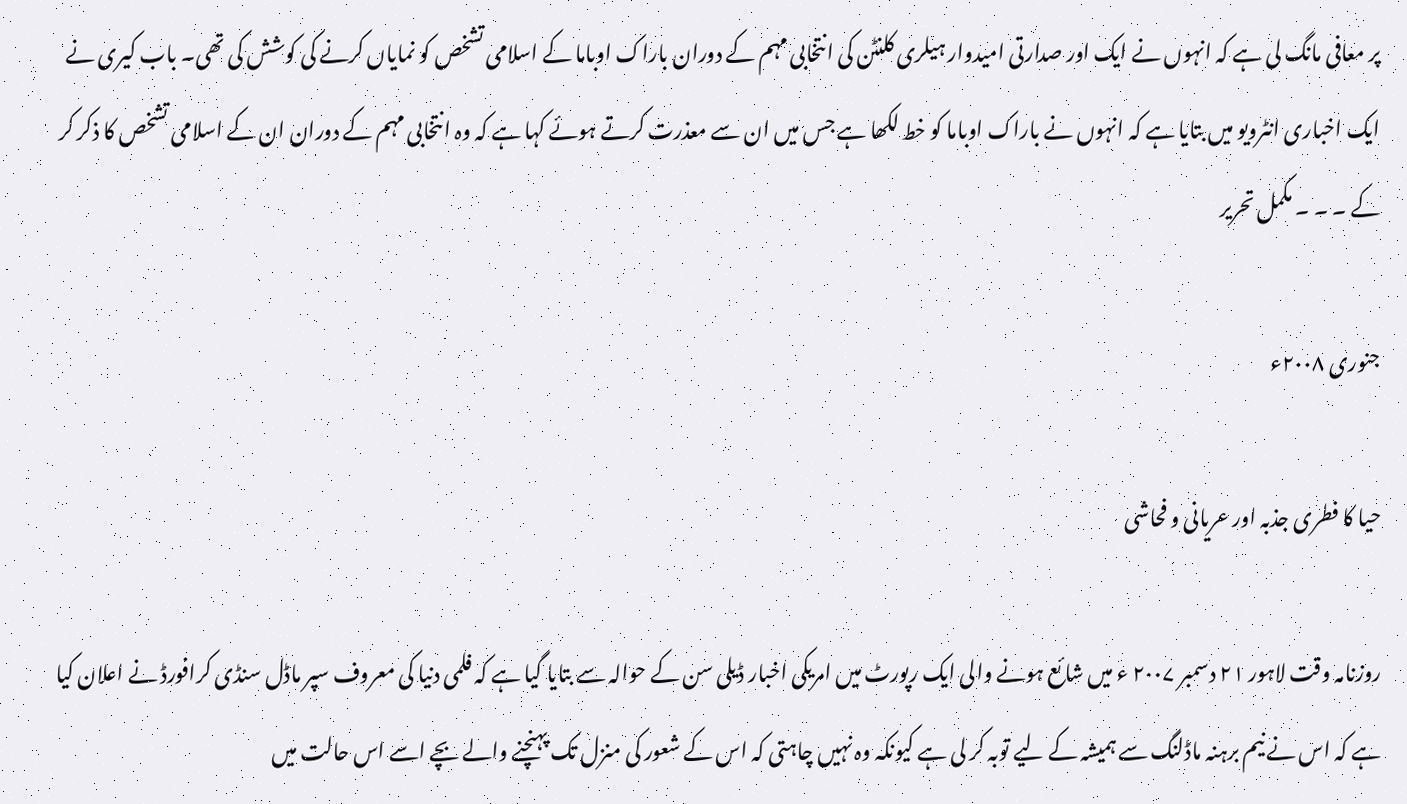پر معافی مانگ لی ہے کہ انہوں نے ایک اور صدارتی امیدوار ہیلری کلنٹن کی انتخابی مہم کے دوران باراک اوباما کے اسلامی تشخص کو نمایاں کرنے کی کوشش کی تھی۔ باب کیری نے ایک اخباری انٹرویو میں بتایا ہے کہ انہوں نے باراک اوباما کو خط لکھا ہے جس میں ان سے معذرت کرتے ہوئے کہا ہے کہ وہ انتخابی مہم کے دوران ان کے اسلامی تشخص کا ذکر کر کے ۔ ۔ ۔ مکمل تحریر

جنوری ۲۰۰۸ء

حیا کا فطری جذبہ اور عریانی و فحاشی

روزنامہ وقت لاہور ۲۱ دسمبر ۲۰۰۷ ء میں شائع ہونے والی ایک رپورٹ میں امریکی اخبار ڈیلی سن کے حوالہ سے بتایا گیا ہے کہ فلمی دنیا کی معروف سپر ماڈل سنڈی کرافورڈ نے اعلان کیا ہے کہ اس نے نیم برہنہ ماڈلنگ سے ہمیشہ کے لیے توبہ کر لی ہے کیونکہ وہ نہیں چاہتی کہ اس کے شعور کی منزل تک پہنچنے والے بچے اسے اس حالت میں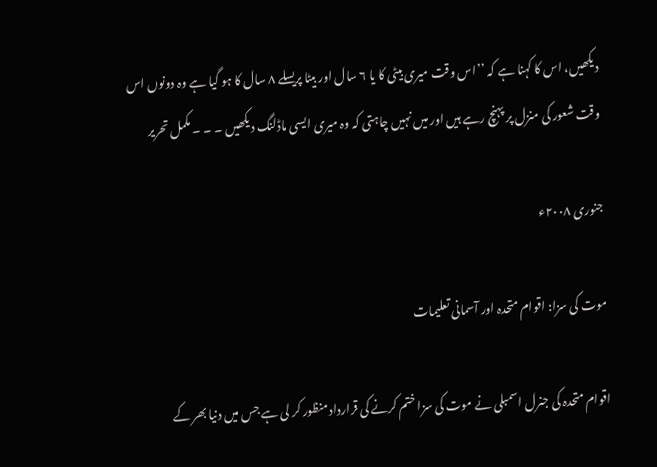دیکھیں، اس کا کہنا ہے کہ ’’اس وقت میری بیٹی کا یا ۶ سال اور بیٹا پریسلے ۸ سال کا ہو گیا ہے وہ دونوں اس وقت شعور کی منزل پر پہنچ رہے ہیں اور میں نہیں چاہتی کہ وہ میری ایسی ماڈلنگ دیکھیں ۔ ۔ ۔ مکمل تحریر

جنوری ۲۰۰۸ء

موت کی سزا: اقوام متحدہ اور آسمانی تعلیمات

اقوام متحدہ کی جنرل اسمبلی نے موت کی سزا ختم کرنے کی قرارداد منظور کر لی ہے جس میں دنیا بھر کے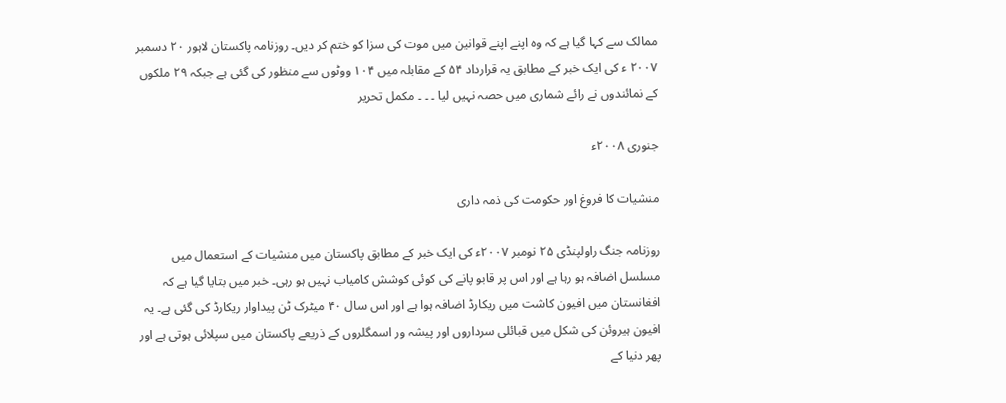ممالک سے کہا گیا ہے کہ وہ اپنے اپنے قوانین میں موت کی سزا کو ختم کر دیں۔ روزنامہ پاکستان لاہور ۲۰ دسمبر ۲۰۰۷ ء کی ایک خبر کے مطابق یہ قرارداد ۵۴ کے مقابلہ میں ۱۰۴ ووٹوں سے منظور کی گئی ہے جبکہ ۲۹ ملکوں کے نمائندوں نے رائے شماری میں حصہ نہیں لیا ۔ ۔ ۔ مکمل تحریر

جنوری ۲۰۰۸ء

منشیات کا فروغ اور حکومت کی ذمہ داری

روزنامہ جنگ راولپنڈی ۲۵ نومبر ۲۰۰۷ء کی ایک خبر کے مطابق پاکستان میں منشیات کے استعمال میں مسلسل اضافہ ہو رہا ہے اور اس پر قابو پانے کی کوئی کوشش کامیاب نہیں ہو رہی۔ خبر میں بتایا گیا ہے کہ افغانستان میں افیون کاشت میں ریکارڈ اضافہ ہوا ہے اور اس سال ۴۰ میٹرک ٹن پیداوار ریکارڈ کی گئی ہے۔ یہ افیون ہیروئن کی شکل میں قبائلی سرداروں اور پیشہ ور اسمگلروں کے ذریعے پاکستان میں سپلائی ہوتی ہے اور پھر دنیا کے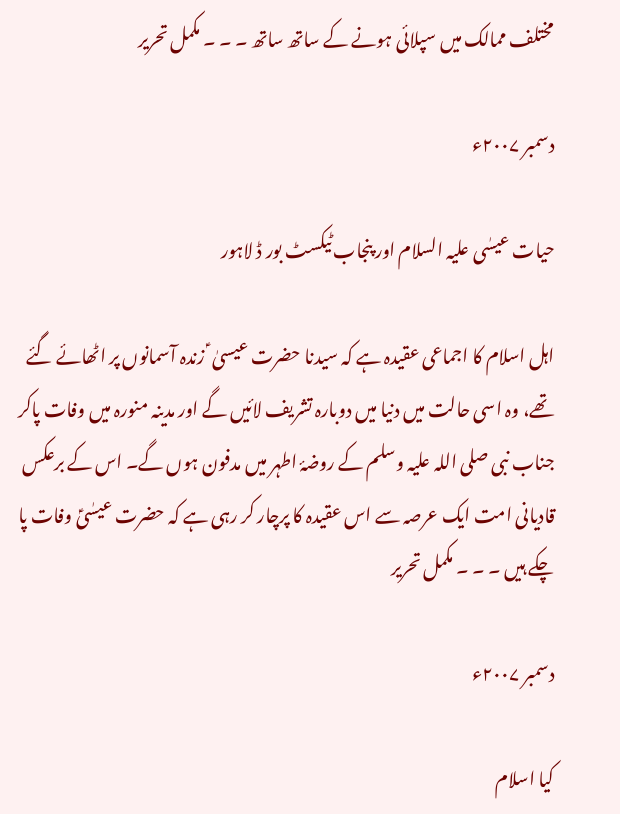مختلف ممالک میں سپلائی ہونے کے ساتھ ساتھ ۔ ۔ ۔ مکمل تحریر

دسمبر ۲۰۰۷ء

حیات عیسٰی علیہ السلام اور پنجاب ٹیکسٹ بور ڈ لاہور

اہل اسلام کا اجماعی عقیدہ ہے کہ سیدنا حضرت عیسیٰ ؑ زندہ آسمانوں پر اٹھائے گئے تھے، وہ اسی حالت میں دنیا میں دوبارہ تشریف لائیں گے اور مدینہ منورہ میں وفات پاکر جناب نبی صلی اللہ علیہ وسلم کے روضۂ اطہر میں مدفون ہوں گے۔ اس کے برعکس قادیانی امت ایک عرصہ سے اس عقیدہ کا پرچار کر رہی ہے کہ حضرت عیسٰیؑ وفات پا چکے ہیں ۔ ۔ ۔ مکمل تحریر

دسمبر ۲۰۰۷ء

کیا اسلام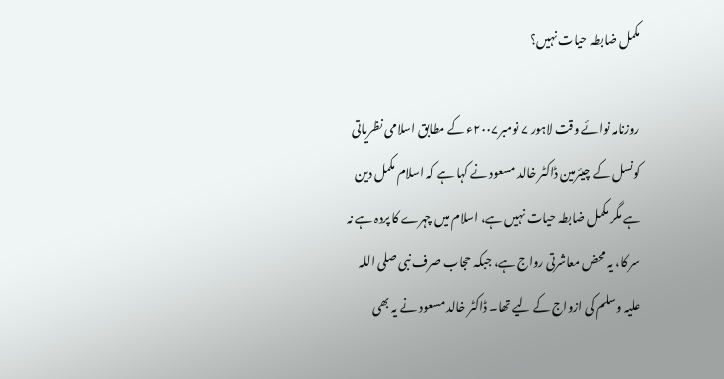مکمل ضابطہ حیات نہیں؟

روزنامہ نوائے وقت لاہور ۷ نومبر۲۰۰۷ء کے مطابق اسلامی نظریاتی کونسل کے چیئرمین ڈاکٹر خالد مسعود نے کہا ہے کہ اسلام مکمل دین ہے مگر مکمل ضابطہ حیات نہیں ہے، اسلام میں چہرے کا پردہ ہے نہ سر کا، یہ محض معاشرتی رواج ہے، جبکہ حجاب صرف نبی صلی اللہ علیہ وسلم کی ازواج کے لیے تھا۔ ڈاکٹر خالد مسعود نے یہ بھی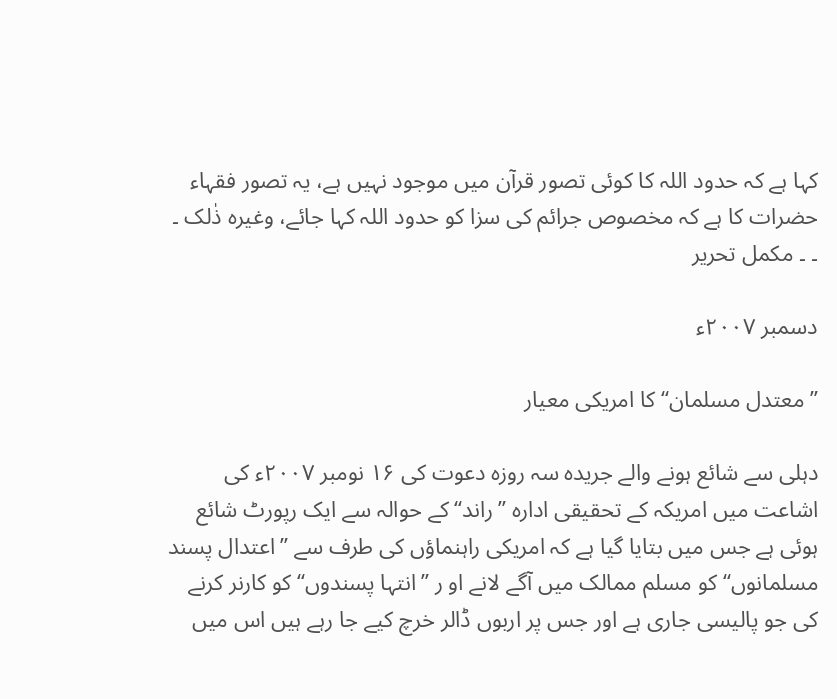کہا ہے کہ حدود اللہ کا کوئی تصور قرآن میں موجود نہیں ہے، یہ تصور فقہاء حضرات کا ہے کہ مخصوص جرائم کی سزا کو حدود اللہ کہا جائے، وغیرہ ذٰلک ۔ ۔ ۔ مکمل تحریر

دسمبر ۲۰۰۷ء

’’معتدل مسلمان‘‘ کا امریکی معیار

دہلی سے شائع ہونے والے جریدہ سہ روزہ دعوت کی ۱۶ نومبر ۲۰۰۷ء کی اشاعت میں امریکہ کے تحقیقی ادارہ ’’راند‘‘ کے حوالہ سے ایک رپورٹ شائع ہوئی ہے جس میں بتایا گیا ہے کہ امریکی راہنماؤں کی طرف سے ’’اعتدال پسند مسلمانوں‘‘ کو مسلم ممالک میں آگے لانے او ر ’’انتہا پسندوں‘‘ کو کارنر کرنے کی جو پالیسی جاری ہے اور جس پر اربوں ڈالر خرچ کیے جا رہے ہیں اس میں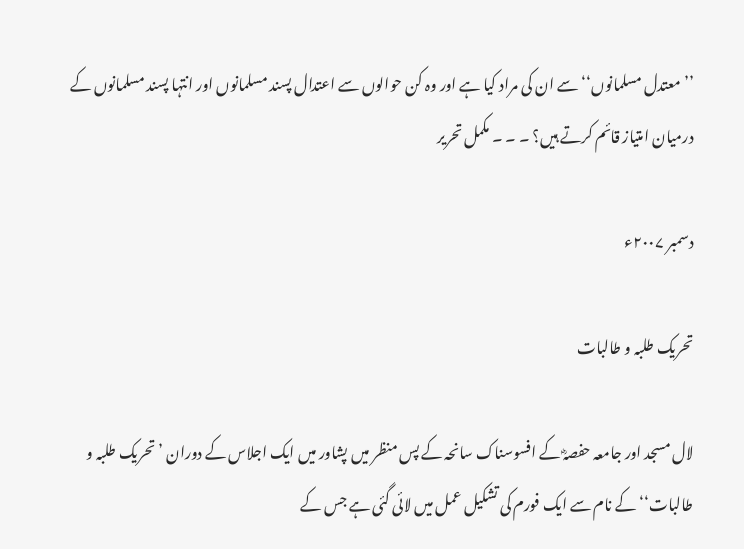’’معتدل مسلمانوں‘‘ سے ان کی مراد کیا ہے اور وہ کن حوالوں سے اعتدال پسند مسلمانوں اور انتہا پسند مسلمانوں کے درمیان امتیاز قائم کرتے ہیں؟ ۔ ۔ ۔ مکمل تحریر

دسمبر ۲۰۰۷ء

تحریک طلبہ و طالبات

لال مسجد اور جامعہ حفصہؓ کے افسوسناک سانحہ کے پس منظر میں پشاور میں ایک اجلاس کے دوران ’تحریک طلبہ و طالبات‘‘ کے نام سے ایک فورم کی تشکیل عمل میں لائی گئی ہے جس کے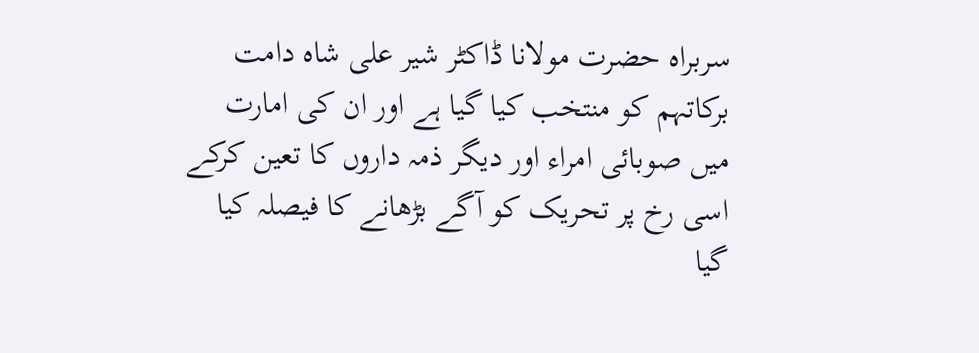سربراہ حضرت مولانا ڈاکٹر شیر علی شاہ دامت برکاتہم کو منتخب کیا گیا ہے اور ان کی امارت میں صوبائی امراء اور دیگر ذمہ داروں کا تعین کرکے اسی رخ پر تحریک کو آگے بڑھانے کا فیصلہ کیا گیا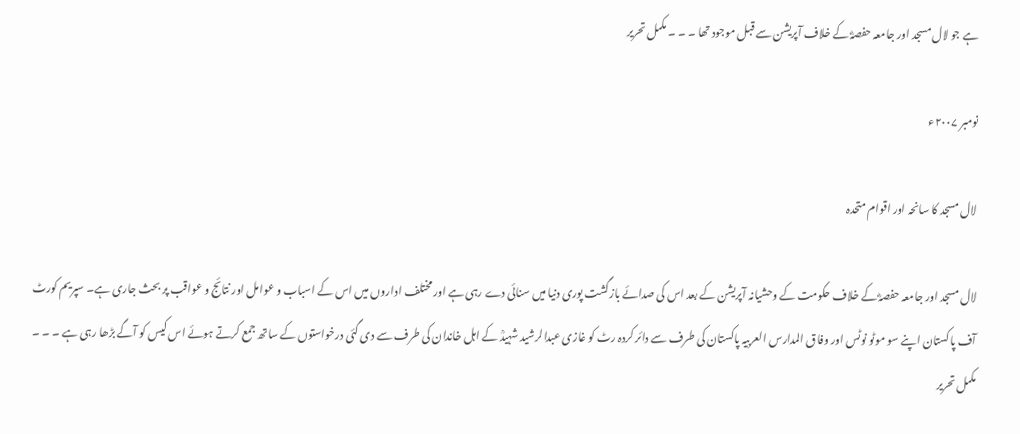ہے جو لال مسجد اور جامعہ حفصہؓ کے خلاف آپریشن سے قبل موجود تھا ۔ ۔ ۔ مکمل تحریر

نومبر ۲۰۰۷ء

لال مسجد کا سانحہ اور اقوام متحدہ

لال مسجد اور جامعہ حفصہؓ کے خلاف حکومت کے وحشیانہ آپریشن کے بعد اس کی صدائے بازگشت پوری دنیا میں سنائی دے رہی ہے اور مختلف اداروں میں اس کے اسباب و عوامل اور نتائج و عواقب پر بحث جاری ہے۔ سپریم کورٹ آف پاکستان اپنے سو موٹو نوٹس اور وفاق المدارس العربیہ پاکستان کی طرف سے دائر کردہ رٹ کو غازی عبدالرشید شہیدؒ کے اہل خاندان کی طرف سے دی گئی درخواستوں کے ساتھ جمع کرتے ہوئے اس کیس کو آگے بڑھا رہی ہے ۔ ۔ ۔ مکمل تحریر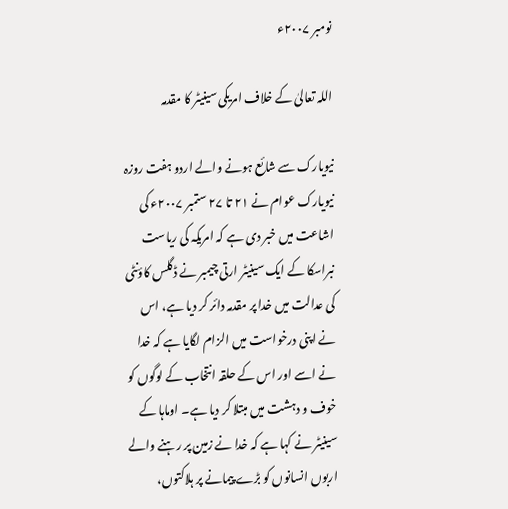نومبر ۲۰۰۷ء

اللہ تعالیٰ کے خلاف امریکی سینیٹر کا مقدمہ

نیویارک سے شائع ہونے والے اردو ہفت روزہ نیویارک عوام نے ۲۱ تا ۲۷ ستمبر ۲۰۰۷ء کی اشاعت میں خبر دی ہے کہ امریکہ کی ریاست نبراسکا کے ایک سینیٹر ارتی چیمبر نے ڈگلس کاؤنٹی کی عدالت میں خدا پر مقدمہ دائر کر دیا ہے، اس نے اپنی درخواست میں الزام لگایا ہے کہ خدا نے اسے اور اس کے حلقہ انتخاب کے لوگوں کو خوف و دہشت میں مبتلا کر دیا ہے۔ اوماہا کے سینیٹر نے کہا ہے کہ خدا نے زمین پر رہنے والے اربوں انسانوں کو بڑے پیمانے پر ہلاکتوں،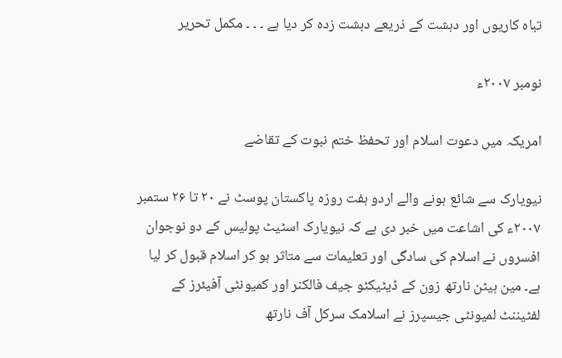تباہ کاریوں اور دہشت کے ذریعے دہشت زدہ کر دیا ہے ۔ ۔ ۔ مکمل تحریر

نومبر ۲۰۰۷ء

امریکہ میں دعوت اسلام اور تحفظ ختم نبوت کے تقاضے

نیویارک سے شائع ہونے والے اردو ہفت روزہ پاکستان پوسٹ نے ۲۰ تا ۲۶ ستمبر ۲۰۰۷ء کی اشاعت میں خبر دی ہے کہ نیویارک اسٹیٹ پولیس کے دو نوجوان افسروں نے اسلام کی سادگی اور تعلیمات سے متاثر ہو کر اسلام قبول کر لیا ہے۔ مین ہیٹن نارتھ زون کے ڈیٹیکٹو جیف فالکنر اور کمیونٹی آفیئرز کے لفٹیننٹ لمیونٹی جیسپرز نے اسلامک سرکل آف نارتھ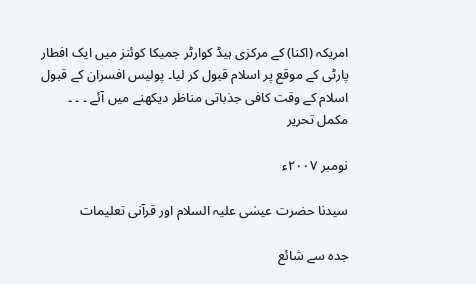امریکہ (اکنا) کے مرکزی ہیڈ کوارٹر جمیکا کوئنز میں ایک افطار پارٹی کے موقع پر اسلام قبول کر لیا۔ پولیس افسران کے قبول اسلام کے وقت کافی جذباتی مناظر دیکھنے میں آئے ۔ ۔ ۔ مکمل تحریر

نومبر ۲۰۰۷ء

سیدنا حضرت عیسٰی علیہ السلام اور قرآنی تعلیمات

جدہ سے شائع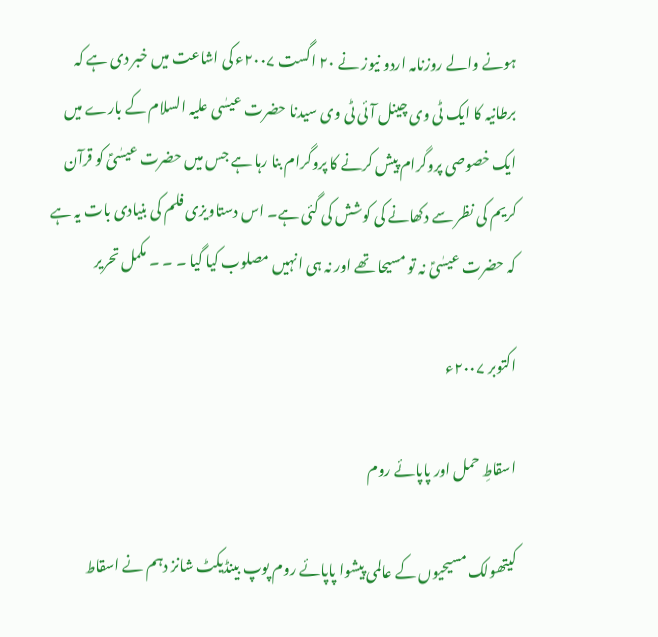ہونے والے روزنامہ اردو نیوز نے ۲۰ اگست ۲۰۰۷ء کی اشاعت میں خبر دی ہے کہ برطانیہ کا ایک ٹی وی چینل آئی ٹی وی سیدنا حضرت عیسٰی علیہ السلام کے بارے میں ایک خصوصی پروگرام پیش کرنے کا پروگرام بنا رہا ہے جس میں حضرت عیسٰیؑ کو قرآن کریم کی نظر سے دکھانے کی کوشش کی گئی ہے۔ اس دستاویزی فلم کی بنیادی بات یہ ہے کہ حضرت عیسٰیؑ نہ تو مسیحا تھے اور نہ ہی انہیں مصلوب کیا گیا ۔ ۔ ۔ مکمل تحریر

اکتوبر ۲۰۰۷ء

اسقاطِ حمل اور پاپائے روم

کیتھولک مسیحیوں کے عالمی پیشوا پاپائے روم پوپ بینڈیکٹ شانز دہم نے اسقاط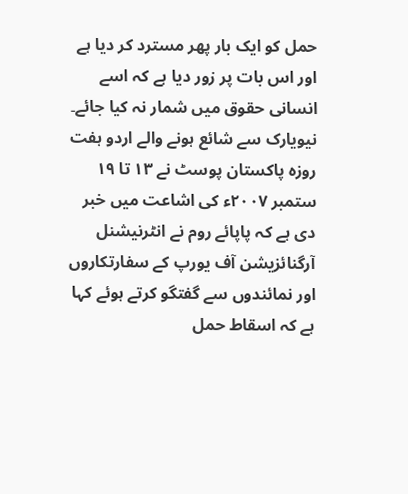حمل کو ایک بار پھر مسترد کر دیا ہے اور اس بات پر زور دیا ہے کہ اسے انسانی حقوق میں شمار نہ کیا جائے۔ نیویارک سے شائع ہونے والے اردو ہفت روزہ پاکستان پوسٹ نے ۱۳ تا ۱۹ ستمبر ۲۰۰۷ء کی اشاعت میں خبر دی ہے کہ پاپائے روم نے انٹرنیشنل آرگنائزیشن آف یورپ کے سفارتکاروں اور نمائندوں سے گفتگو کرتے ہوئے کہا ہے کہ اسقاط حمل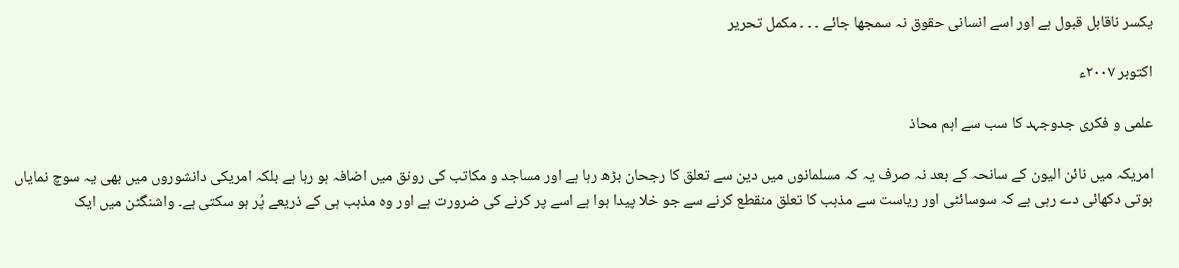یکسر ناقابل قبول ہے اور اسے انسانی حقوق نہ سمجھا جائے ۔ ۔ ۔ مکمل تحریر

اکتوبر ۲۰۰۷ء

علمی و فکری جدوجہد کا سب سے اہم محاذ

امریکہ میں نائن الیون کے سانحہ کے بعد نہ صرف یہ کہ مسلمانوں میں دین سے تعلق کا رجحان بڑھ رہا ہے اور مساجد و مکاتب کی رونق میں اضافہ ہو رہا ہے بلکہ امریکی دانشوروں میں بھی یہ سوچ نمایاں ہوتی دکھائی دے رہی ہے کہ سوسائٹی اور ریاست سے مذہب کا تعلق منقطع کرنے سے جو خلا پیدا ہوا ہے اسے پر کرنے کی ضرورت ہے اور وہ مذہب ہی کے ذریعے پُر ہو سکتی ہے۔ واشنگٹن میں ایک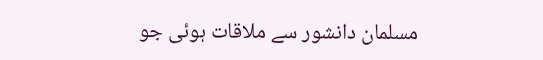مسلمان دانشور سے ملاقات ہوئی جو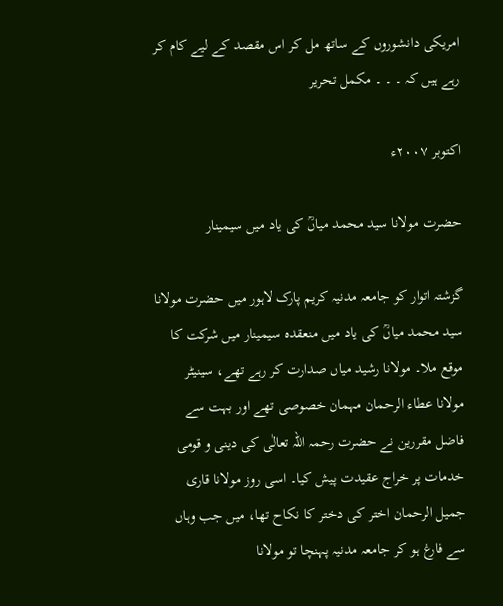امریکی دانشوروں کے ساتھ مل کر اس مقصد کے لیے کام کر رہے ہیں کہ ۔ ۔ ۔ مکمل تحریر

اکتوبر ۲۰۰۷ء

حضرت مولانا سید محمد میاںؒ کی یاد میں سیمینار

گزشتہ اتوار کو جامعہ مدنیہ کریم پارک لاہور میں حضرت مولانا سید محمد میاںؒ کی یاد میں منعقدہ سیمینار میں شرکت کا موقع ملا۔ مولانا رشید میاں صدارت کر رہے تھے، سینیٹر مولانا عطاء الرحمان مہمان خصوصی تھے اور بہت سے فاضل مقررین نے حضرت رحمہ اللہ تعالٰی کی دینی و قومی خدمات پر خراج عقیدت پیش کیا۔ اسی روز مولانا قاری جمیل الرحمان اختر کی دختر کا نکاح تھا، میں جب وہاں سے فارغ ہو کر جامعہ مدنیہ پہنچا تو مولانا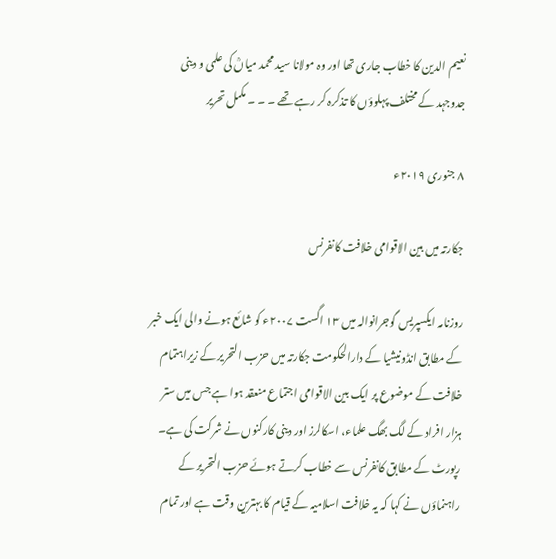نعیم الدین کا خطاب جاری تھا اور وہ مولانا سید محمد میاںؒ کی علمی و دینی جدوجہد کے مختلف پہلوؤں کا تذکرہ کر رہے تھے ۔ ۔ ۔ مکمل تحریر

۸ جنوری ۲۰۱۹ء

جکارتہ میں بین الاقوامی خلافت کانفرنس

روزنامہ ایکسپریس گوجرانوالہ میں ۱۳ اگست ۲۰۰۷ء کو شائع ہونے والی ایک خبر کے مطابق انڈونیشیا کے دارالحکومت جکارتہ میں حزب التحریر کے زیراہتمام خلافت کے موضوع پر ایک بین الاقوامی اجتماع منعقد ہوا ہے جس میں ستر ہزار افراد کے لگ بھگ علماء، اسکالرز اور دینی کارکنوں نے شرکت کی ہے۔ رپورٹ کے مطابق کانفرنس سے خطاب کرتے ہوئے حزب التحریر کے راہنماؤں نے کہا کہ یہ خلافت اسلامیہ کے قیام کا بہترین وقت ہے اور تمام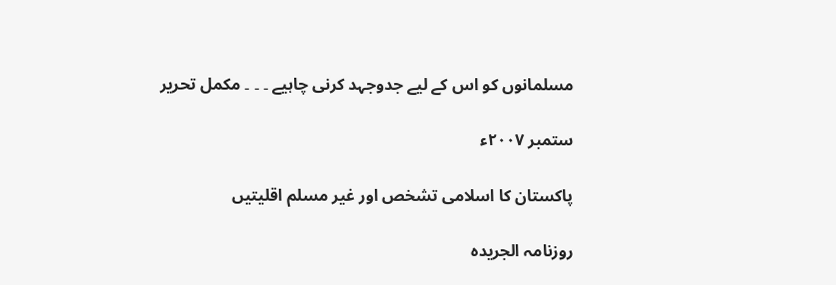مسلمانوں کو اس کے لیے جدوجہد کرنی چاہیے ۔ ۔ ۔ مکمل تحریر

ستمبر ۲۰۰۷ء

پاکستان کا اسلامی تشخص اور غیر مسلم اقلیتیں

روزنامہ الجریدہ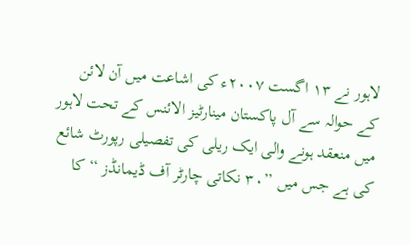لاہور نے ۱۳ اگست ۲۰۰۷ء کی اشاعت میں آن لائن کے حوالہ سے آل پاکستان مینارٹیز الائنس کے تحت لاہور میں منعقد ہونے والی ایک ریلی کی تفصیلی رپورٹ شائع کی ہے جس میں ’’۳۰ نکاتی چارٹر آف ڈیمانڈز ‘‘کا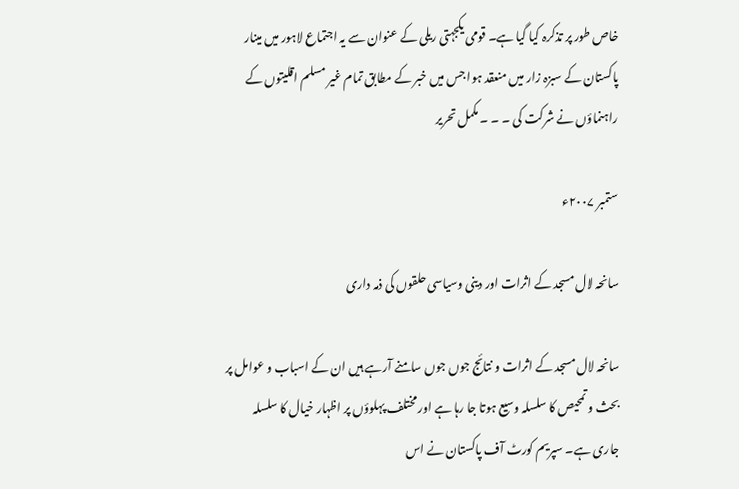خاص طور پر تذکرہ کیا گیا ہے۔ قومی یکجہتی ریلی کے عنوان سے یہ اجتماع لاہور میں مینار پاکستان کے سبزہ زار میں منعقد ہوا جس میں خبر کے مطابق تمام غیر مسلم اقلیتوں کے راہنماؤں نے شرکت کی ۔ ۔ ۔ مکمل تحریر

ستمبر ۲۰۰۷ء

سانحہ لال مسجد کے اثرات اور دینی وسیاسی حلقوں کی ذمہ داری

سانحہ لال مسجد کے اثرات و نتائج جوں جوں سامنے آرہے ہیں ان کے اسباب و عوامل پر بحث و تمحیص کا سلسلہ وسیع ہوتا جا رہا ہے اور مختلف پہلوؤں پر اظہار خیال کا سلسلہ جاری ہے۔ سپریم کورٹ آف پاکستان نے اس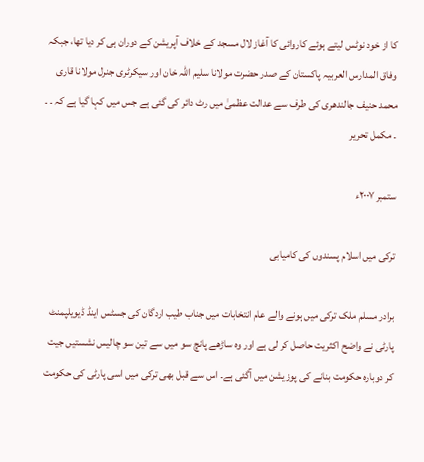کا از خود نوٹس لیتے ہوئے کاروائی کا آغاز لال مسجد کے خلاف آپریشن کے دوران ہی کر دیا تھا، جبکہ وفاق المدارس العربیہ پاکستان کے صدر حضرت مولانا سلیم اللہ خان اور سیکرٹری جنرل مولانا قاری محمد حنیف جالندھری کی طرف سے عدالت عظمیٰ میں رٹ دائر کی گئی ہے جس میں کہا گیا ہے کہ ۔ ۔ ۔ مکمل تحریر

ستمبر ۲۰۰۷ء

ترکی میں اسلام پسندوں کی کامیابی

برادر مسلم ملک ترکی میں ہونے والے عام انتخابات میں جناب طیب اردگان کی جسٹس اینڈ ڈیویلپمنٹ پارٹی نے واضح اکثریت حاصل کر لی ہے اور وہ ساڑھے پانچ سو میں سے تین سو چالیس نشستیں جیت کر دوبارہ حکومت بنانے کی پوزیشن میں آگئی ہے۔ اس سے قبل بھی ترکی میں اسی پارٹی کی حکومت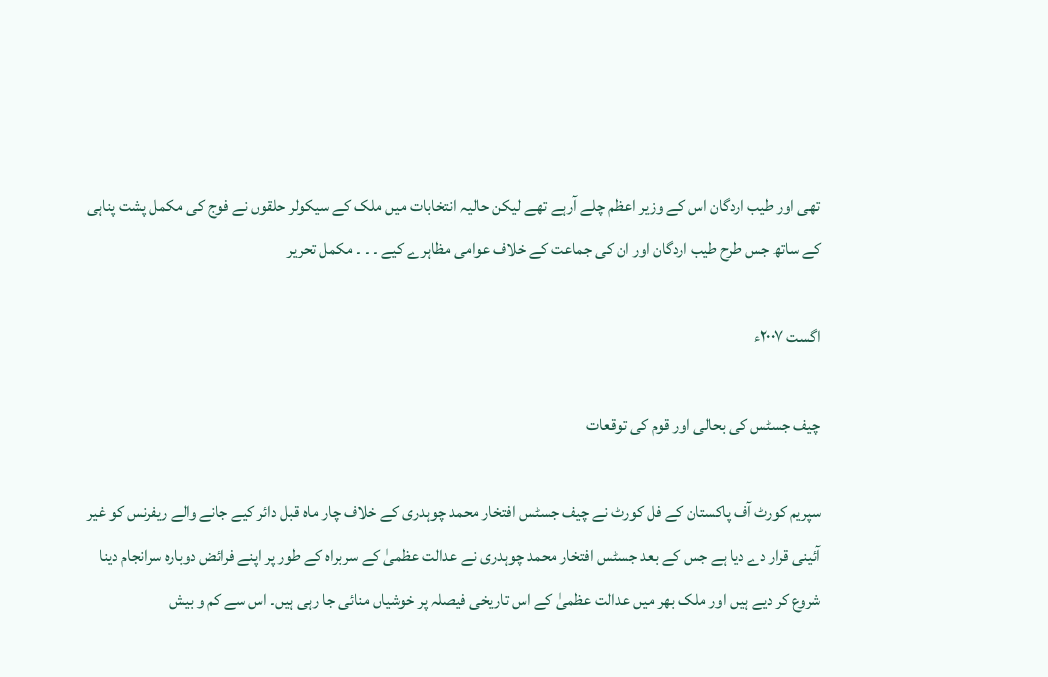تھی اور طیب اردگان اس کے وزیر اعظم چلے آرہے تھے لیکن حالیہ انتخابات میں ملک کے سیکولر حلقوں نے فوج کی مکمل پشت پناہی کے ساتھ جس طرح طیب اردگان اور ان کی جماعت کے خلاف عوامی مظاہرے کیے ۔ ۔ ۔ مکمل تحریر

اگست ۲۰۰۷ء

چیف جسٹس کی بحالی اور قوم کی توقعات

سپریم کورٹ آف پاکستان کے فل کورٹ نے چیف جسٹس افتخار محمد چوہدری کے خلاف چار ماہ قبل دائر کیے جانے والے ریفرنس کو غیر آئینی قرار دے دیا ہے جس کے بعد جسٹس افتخار محمد چوہدری نے عدالت عظمیٰ کے سربراہ کے طور پر اپنے فرائض دوبارہ سرانجام دینا شروع کر دیے ہیں اور ملک بھر میں عدالت عظمیٰ کے اس تاریخی فیصلہ پر خوشیاں منائی جا رہی ہیں۔ اس سے کم و بیش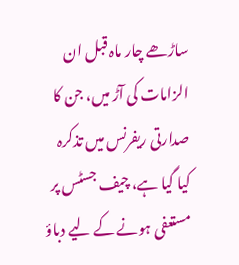ساڑھے چار ماہ قبل ان الزامات کی آڑ میں، جن کا صدارتی ریفرنس میں تذکرہ کیا گیا ہے، چیف جسٹس پر مستعفی ہونے کے لیے دباؤ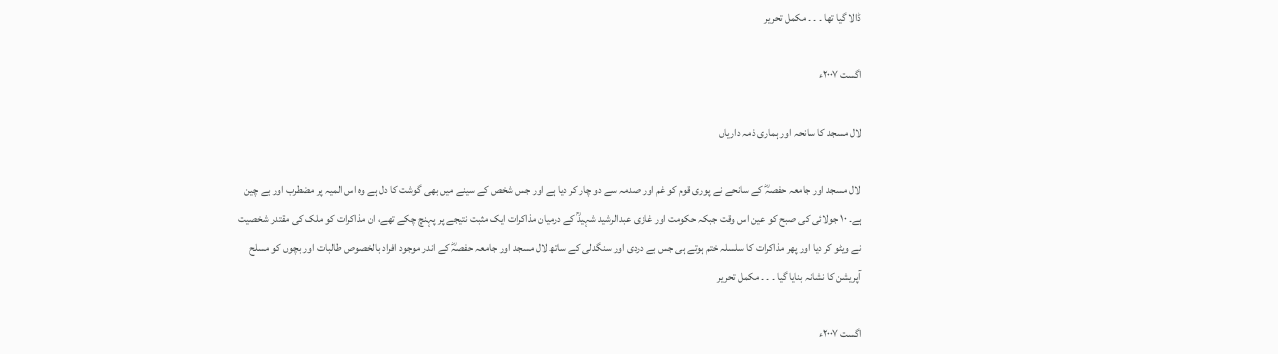ڈالا گیا تھا ۔ ۔ ۔ مکمل تحریر

اگست ۲۰۰۷ء

لال مسجد کا سانحہ اور ہماری ذمہ داریاں

لال مسجد اور جامعہ حفصہؓ کے سانحے نے پوری قوم کو غم اور صدمہ سے دو چار کر دیا ہے اور جس شخص کے سینے میں بھی گوشت کا دل ہے وہ اس المیہ پر مضطرب اور بے چین ہے۔ ۱۰ جولائی کی صبح کو عین اس وقت جبکہ حکومت اور غازی عبدالرشید شہیدؒ کے درمیان مذاکرات ایک مثبت نتیجے پر پہنچ چکے تھے، ان مذاکرات کو ملک کی مقتدر شخصیت نے ویٹو کر دیا اور پھر مذاکرات کا سلسلہ ختم ہوتے ہی جس بے دردی اور سنگدلی کے ساتھ لال مسجد اور جامعہ حفصہؓ کے اندر موجود افراد بالخصوص طالبات اور بچوں کو مسلح آپریشن کا نشانہ بنایا گیا ۔ ۔ ۔ مکمل تحریر

اگست ۲۰۰۷ء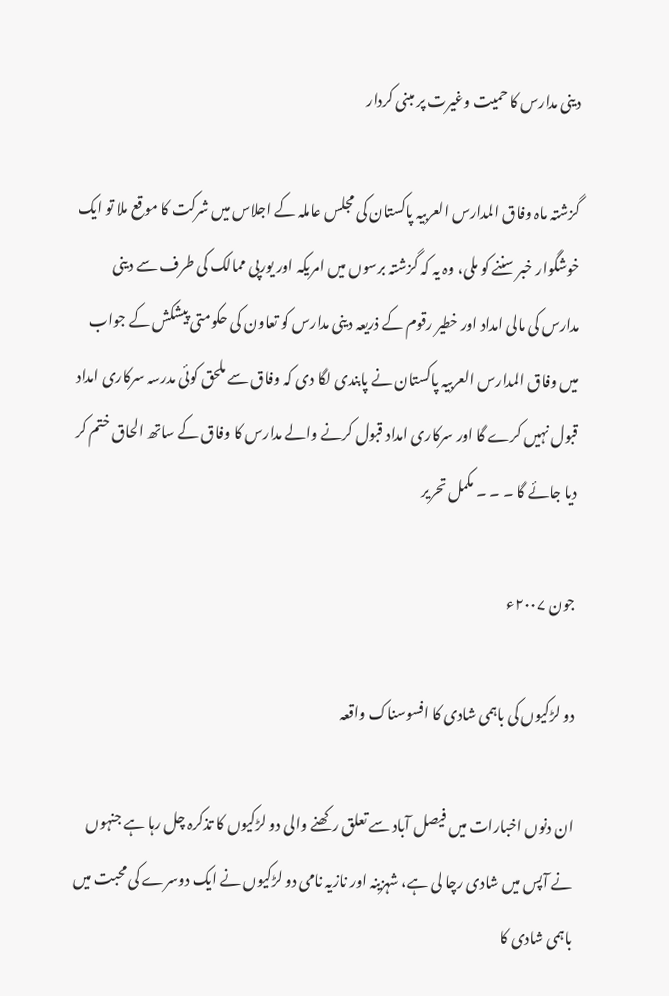دینی مدارس کا حمیت وغیرت پر مبنی کردار

گزشتہ ماہ وفاق المدارس العربیہ پاکستان کی مجلس عاملہ کے اجلاس میں شرکت کا موقع ملا تو ایک خوشگوار خبر سننے کو ملی، وہ یہ کہ گزشتہ برسوں میں امریکہ اور یورپی ممالک کی طرف سے دینی مدارس کی مالی امداد اور خطیر رقوم کے ذریعہ دینی مدارس کو تعاون کی حکومتی پیشکش کے جواب میں وفاق المدارس العربیہ پاکستان نے پابندی لگا دی کہ وفاق سے ملحق کوئی مدرسہ سرکاری امداد قبول نہیں کرے گا اور سرکاری امداد قبول کرنے والے مدارس کا وفاق کے ساتھ الحاق ختم کر دیا جائے گا ۔ ۔ ۔ مکمل تحریر

جون ۲۰۰۷ء

دو لڑکیوں کی باہمی شادی کا افسوسناک واقعہ

ان دنوں اخبارات میں فیصل آباد سے تعلق رکھنے والی دو لڑکیوں کا تذکرہ چل رہا ہے جنہوں نے آپس میں شادی رچا لی ہے، شہزینہ اور نازیہ نامی دو لڑکیوں نے ایک دوسرے کی محبت میں باہمی شادی کا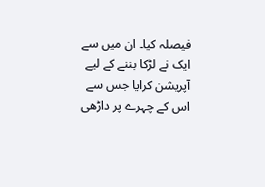فیصلہ کیا۔ ان میں سے ایک نے لڑکا بننے کے لیے آپریشن کرایا جس سے اس کے چہرے پر داڑھی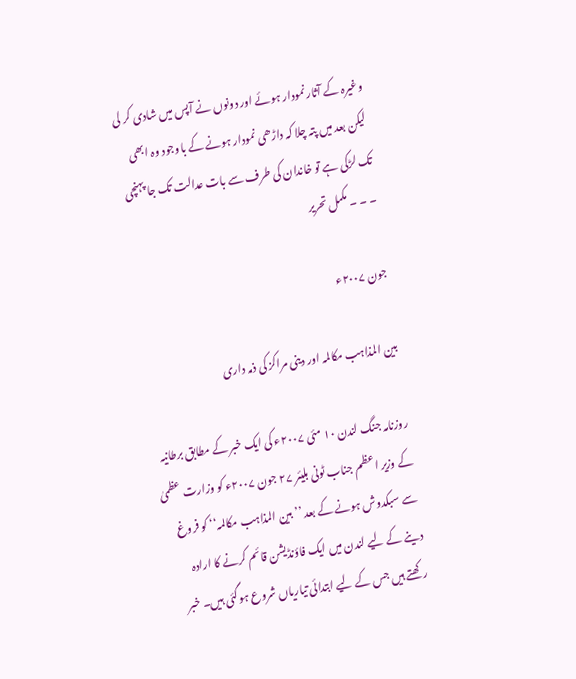وغیرہ کے آثار نمودار ہوئے اور دونوں نے آپس میں شادی کر لی لیکن بعد میں پتہ چلا کہ داڑھی نمودار ہونے کے باوجود وہ ابھی تک لڑکی ہے تو خاندان کی طرف سے بات عدالت تک جا پہنچی ۔ ۔ ۔ مکمل تحریر

جون ۲۰۰۷ء

بین المذاہب مکالمہ اور دینی مراکز کی ذمہ داری

روزنامہ جنگ لندن ۱۰ مئی ۲۰۰۷ء کی ایک خبر کے مطابق برطانیہ کے وزیر اعظم جناب ٹونی بلیئر ۲۷ جون ۲۰۰۷ء کو وزارت عظمیٰ سے سبکدوش ہونے کے بعد ’’بین المذاہب مکالمہ‘‘ کو فروغ دینے کے لیے لندن میں ایک فاؤنڈیشن قائم کرنے کا ارادہ رکھتے ہیں جس کے لیے ابتدائی تیاریاں شروع ہوگئی ہیں۔ خبر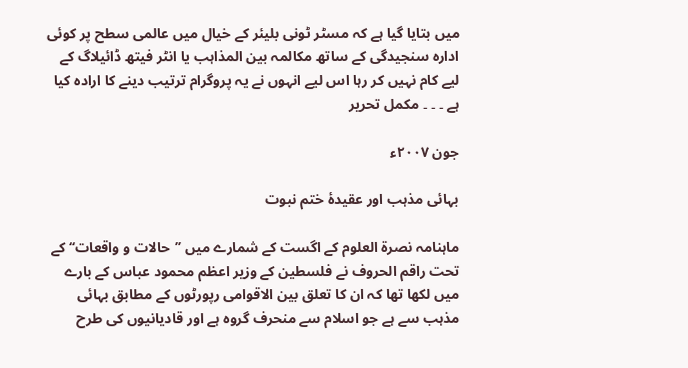میں بتایا گیا ہے کہ مسٹر ٹونی بلیئر کے خیال میں عالمی سطح پر کوئی ادارہ سنجیدگی کے ساتھ مکالمہ بین المذاہب یا انٹر فیتھ ڈائیلاگ کے لیے کام نہیں کر رہا اس لیے انہوں نے یہ پروگرام ترتیب دینے کا ارادہ کیا ہے ۔ ۔ ۔ مکمل تحریر

جون ۲۰۰۷ء

بہائی مذہب اور عقیدۂ ختم نبوت

ماہنامہ نصرۃ العلوم کے اگست کے شمارے میں ’’حالات و واقعات‘‘ کے تحت راقم الحروف نے فلسطین کے وزیر اعظم محمود عباس کے بارے میں لکھا تھا کہ ان کا تعلق بین الاقوامی رپورٹوں کے مطابق بہائی مذہب سے ہے جو اسلام سے منحرف گروہ ہے اور قادیانیوں کی طرح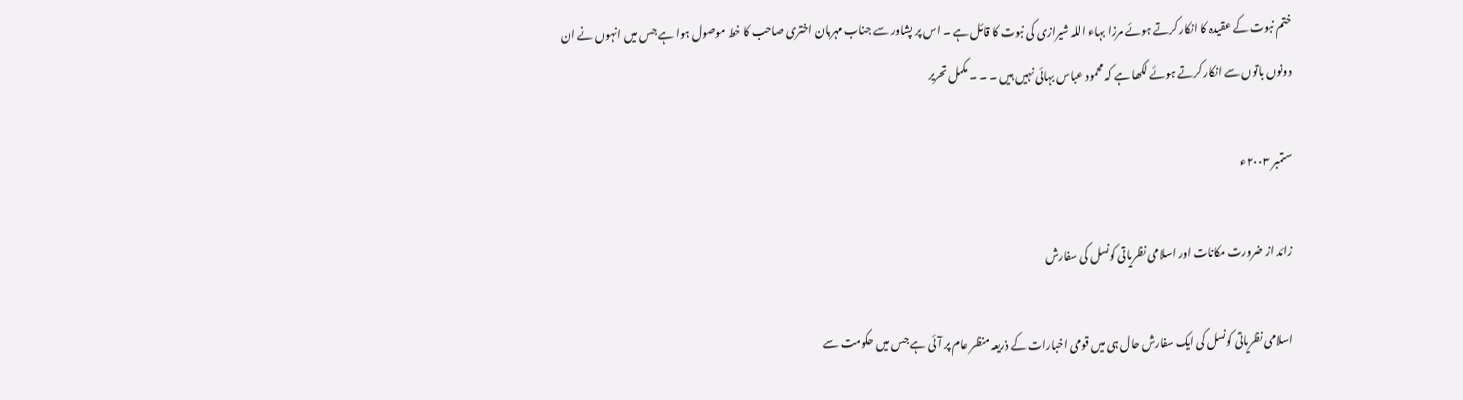ختم نبوت کے عقیدہ کا انکار کرتے ہوئے مرزا بہاء اللہ شیرازی کی نبوت کا قائل ہے ۔ اس پر پشاور سے جناب مہربان اختری صاحب کا خط موصول ہوا ہے جس میں انہوں نے ان دونوں باتوں سے انکار کرتے ہوئے لکھا ہے کہ محمود عباس بہائی نہیں ہیں ۔ ۔ ۔ مکمل تحریر

ستمبر ۲۰۰۳ء

زائد از ضرورت مکانات اور اسلامی نظریاتی کونسل کی سفارش

اسلامی نظریاتی کونسل کی ایک سفارش حال ہی میں قومی اخبارات کے ذریعہ منظر عام پر آئی ہے جس میں حکومت سے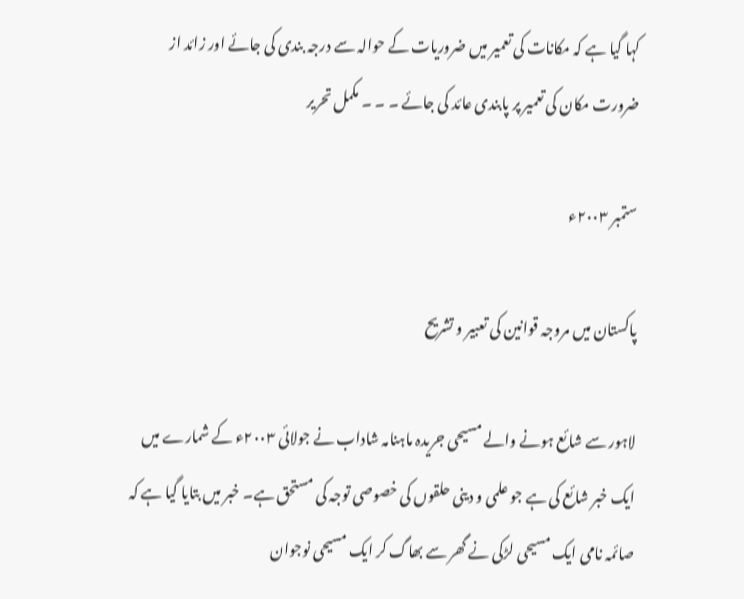کہا گیا ہے کہ مکانات کی تعمیر میں ضروریات کے حوالہ سے درجہ بندی کی جائے اور زائد از ضرورت مکان کی تعمیر پر پابندی عائد کی جائے ۔ ۔ ۔ مکمل تحریر

ستمبر ۲۰۰۳ء

پاکستان میں مروجہ قوانین کی تعبیر و تشریح

لاہور سے شائع ہونے والے مسیحی جریدہ ماہنامہ شاداب نے جولائی ۲۰۰۳ء کے شمارے میں ایک خبر شائع کی ہے جو علمی و دینی حلقوں کی خصوصی توجہ کی مستحق ہے۔ خبر میں بتایا گیا ہے کہ صائمہ نامی ایک مسیحی لڑکی نے گھر سے بھاگ کر ایک مسیحی نوجوان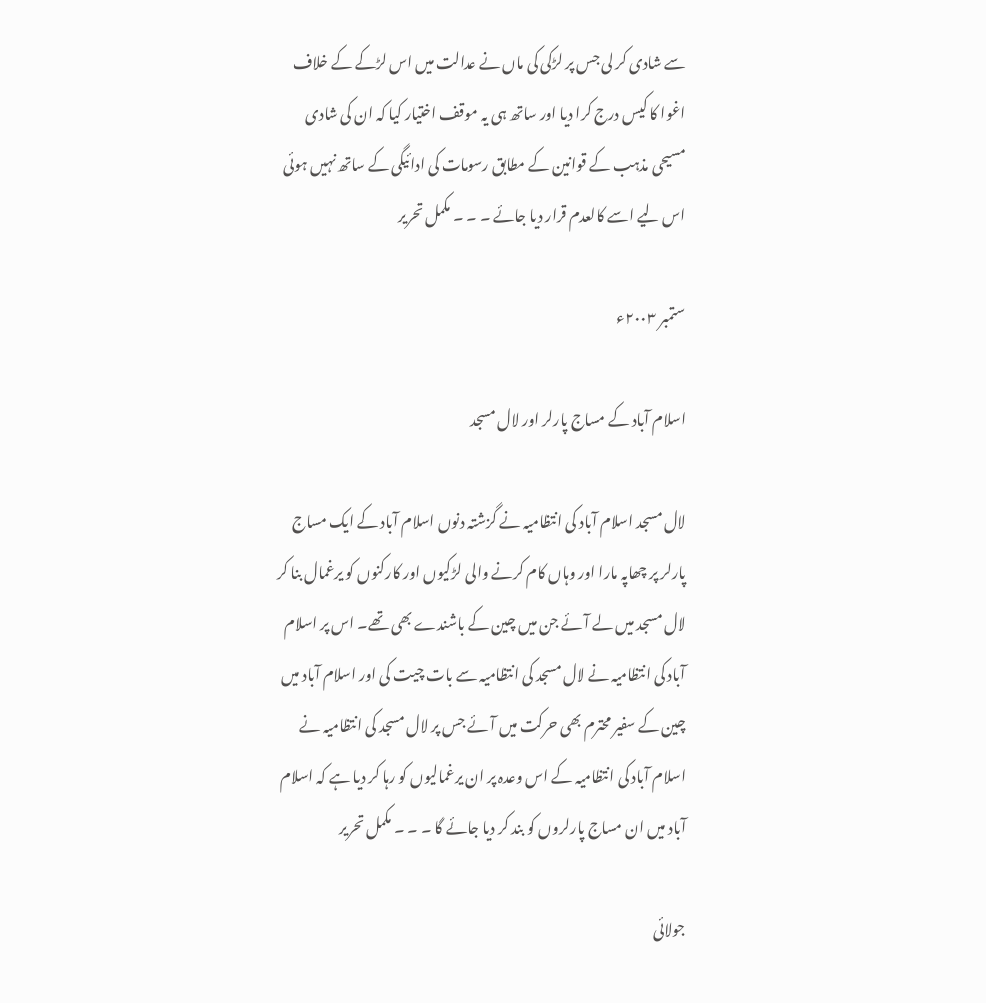سے شادی کر لی جس پر لڑکی کی ماں نے عدالت میں اس لڑکے کے خلاف اغوا کا کیس درج کرا دیا اور ساتھ ہی یہ موقف اختیار کیا کہ ان کی شادی مسیحی مذہب کے قوانین کے مطابق رسومات کی ادائیگی کے ساتھ نہیں ہوئی اس لیے اسے کالعدم قرار دیا جائے ۔ ۔ ۔ مکمل تحریر

ستمبر ۲۰۰۳ء

اسلام آباد کے مساج پارلر اور لال مسجد

لال مسجد اسلام آباد کی انتظامیہ نے گزشتہ دنوں اسلام آباد کے ایک مساج پارلر پر چھاپہ مارا اور وہاں کام کرنے والی لڑکیوں اور کارکنوں کو یرغمال بنا کر لال مسجد میں لے آئے جن میں چین کے باشندے بھی تھے۔ اس پر اسلام آباد کی انتظامیہ نے لال مسجد کی انتظامیہ سے بات چیت کی اور اسلام آباد میں چین کے سفیر محترم بھی حرکت میں آئے جس پر لال مسجد کی انتظامیہ نے اسلام آباد کی انتظامیہ کے اس وعدہ پر ان یرغمالیوں کو رہا کر دیا ہے کہ اسلام آباد میں ان مساج پارلروں کو بند کر دیا جائے گا ۔ ۔ ۔ مکمل تحریر

جولائی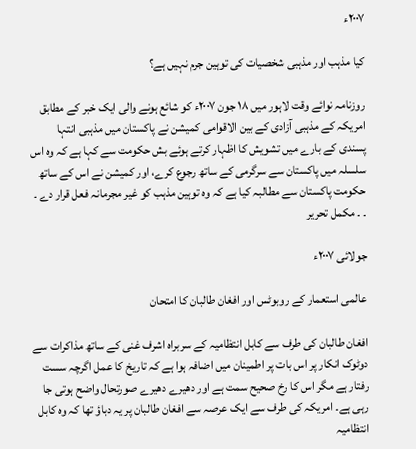۲۰۰۷ء

کیا مذہب اور مذہبی شخصیات کی توہین جرم نہیں ہے؟

روزنامہ نوائے وقت لاہور میں ۱۸ جون ۲۰۰۷ء کو شائع ہونے والی ایک خبر کے مطابق امریکہ کے مذہبی آزادی کے بین الاقوامی کمیشن نے پاکستان میں مذہبی انتہا پسندی کے بارے میں تشویش کا اظہار کرتے ہوئے بش حکومت سے کہا ہے کہ وہ اس سلسلہ میں پاکستان سے سرگرمی کے ساتھ رجوع کرے، اور کمیشن نے اس کے ساتھ حکومت پاکستان سے مطالبہ کیا ہے کہ وہ توہین مذہب کو غیر مجرمانہ فعل قرار دے ۔ ۔ ۔ مکمل تحریر

جولائی ۲۰۰۷ء

عالمی استعمار کے روبوٹس اور افغان طالبان کا امتحان

افغان طالبان کی طرف سے کابل انتظامیہ کے سربراہ اشرف غنی کے ساتھ مذاکرات سے دوٹوک انکار پر اس بات پر اطمینان میں اضافہ ہوا ہے کہ تاریخ کا عمل اگرچہ سست رفتار ہے مگر اس کا رخ صحیح سمت ہے اور دھیرے دھیرے صورتحال واضح ہوتی جا رہی ہے۔ امریکہ کی طرف سے ایک عرصہ سے افغان طالبان پر یہ دباؤ تھا کہ وہ کابل انتظامیہ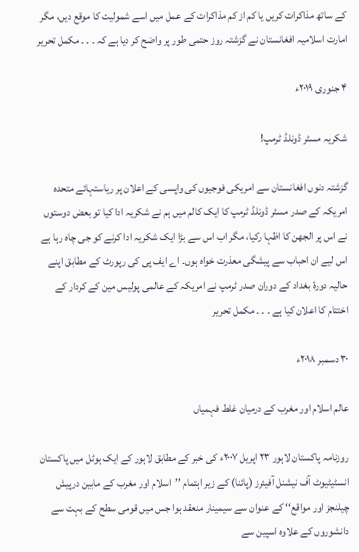کے ساتھ مذاکرات کریں یا کم از کم مذاکرات کے عمل میں اسے شمولیت کا موقع دیں، مگر امارت اسلامیہ افغانستان نے گزشتہ روز حتمی طور پر واضح کر دیا ہے کہ ۔ ۔ ۔ مکمل تحریر

۴ جنوری ۲۰۱۹ء

شکریہ مسٹر ڈونلڈ ٹرمپ!

گزشتہ دنوں افغانستان سے امریکی فوجیوں کی واپسی کے اعلان پر ریاستہائے متحدہ امریکہ کے صدر مسٹر ڈونلڈ ٹرمپ کا ایک کالم میں ہم نے شکریہ ادا کیا تو بعض دوستوں نے اس پر الجھن کا اظہا رکیا، مگر اب اس سے بڑا ایک شکریہ ادا کرنے کو جی چاہ رہا ہے اس لیے ان احباب سے پیشگی معذرت خواہ ہوں۔ اے ایف پی کی رپورٹ کے مطابق اپنے حالیہ دورۂ بغداد کے دوران صدر ٹرمپ نے امریکہ کے عالمی پولیس مین کے کردار کے اختتام کا اعلان کیا ہے ۔ ۔ ۔ مکمل تحریر

۳۰ دسمبر ۲۰۱۸ء

عالم اسلام اور مغرب کے درمیان غلط فہمیاں

روزنامہ پاکستان لاہور ۲۳ اپریل ۲۰۰۷ء کی خبر کے مطابق لاہور کے ایک ہوٹل میں پاکستان انسٹیٹیوٹ آف نیشنل آفیئرز (پائنا) کے زیر اہتمام ’’اسلام اور مغرب کے مابین درپیش چیلنجز اور مواقع‘‘ کے عنوان سے سیمینار منعقد ہوا جس میں قومی سطح کے بہت سے دانشوروں کے علاوہ اسپین سے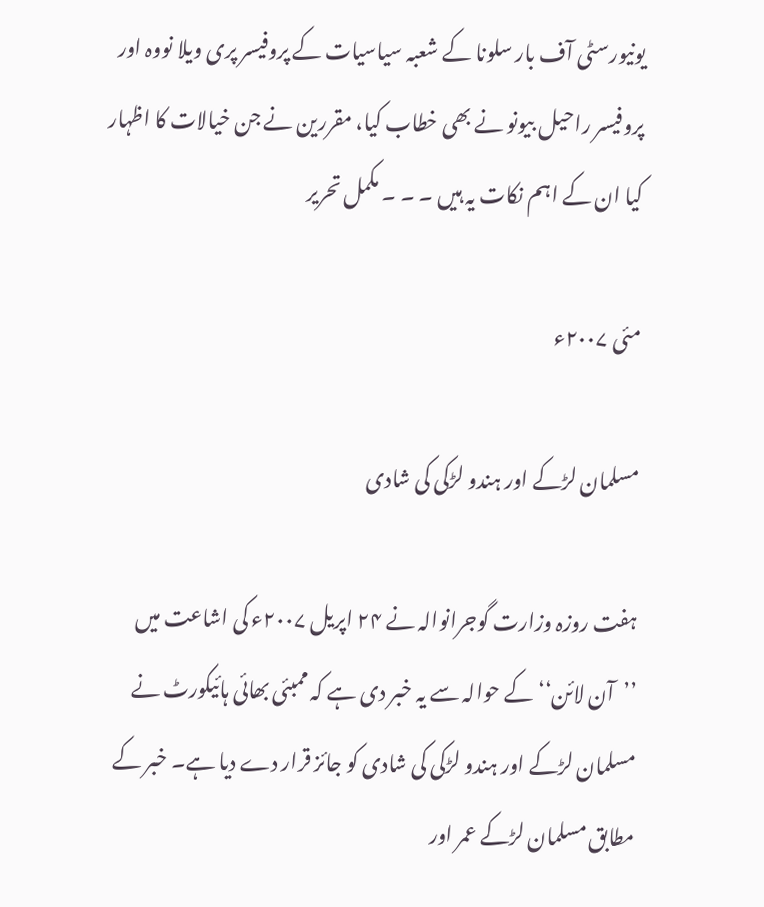یونیورسٹی آف بار سلونا کے شعبہ سیاسیات کے پروفیسر پری ویلا نووہ اور پروفیسر راحیل بیونو نے بھی خطاب کیا، مقررین نے جن خیالات کا اظہار کیا ان کے اہم نکات یہ ہیں ۔ ۔ ۔ مکمل تحریر

مئی ۲۰۰۷ء

مسلمان لڑکے اور ہندو لڑکی کی شادی

ہفت روزہ وزارت گوجرانوالہ نے ۲۴ اپریل ۲۰۰۷ء کی اشاعت میں ’’آن لائن‘‘ کے حوالہ سے یہ خبر دی ہے کہ ممبئی بھائی ہائیکورٹ نے مسلمان لڑکے اور ہندو لڑکی کی شادی کو جائز قرار دے دیا ہے۔ خبر کے مطابق مسلمان لڑکے عمر اور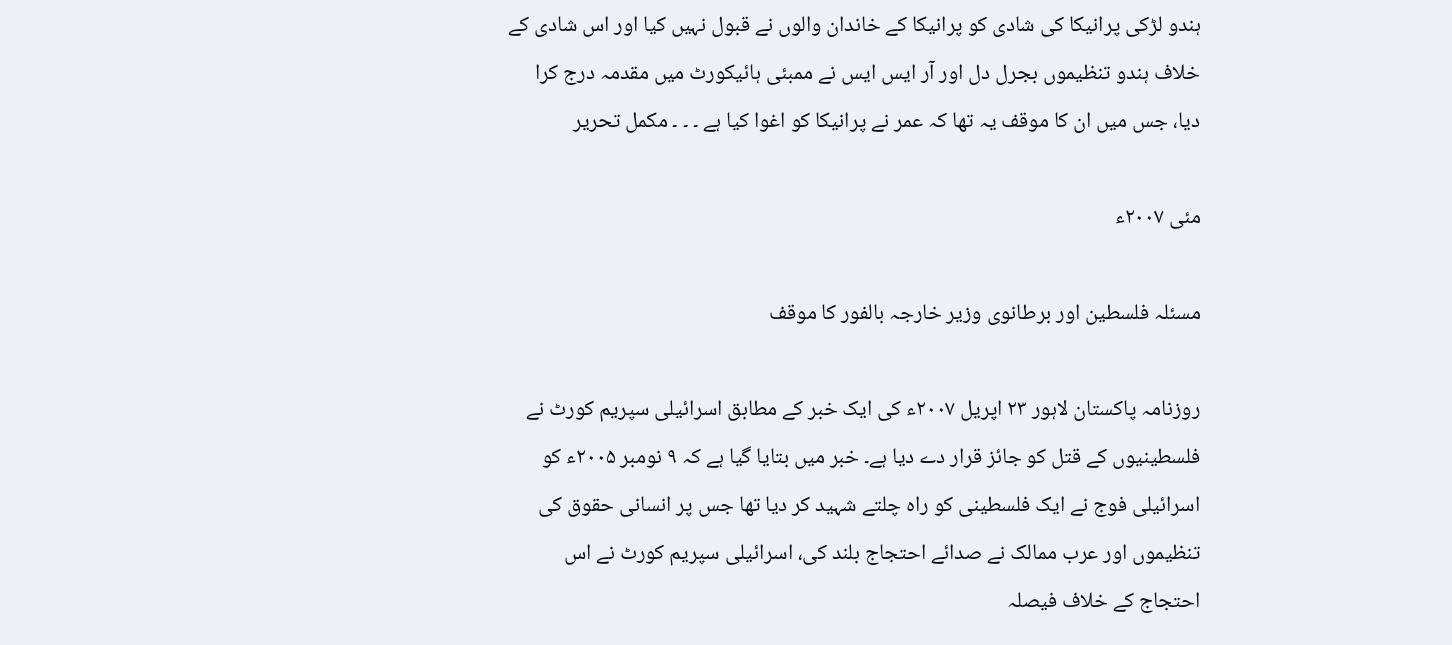ہندو لڑکی پرانیکا کی شادی کو پرانیکا کے خاندان والوں نے قبول نہیں کیا اور اس شادی کے خلاف ہندو تنظیموں بجرل دل اور آر ایس ایس نے ممبئی ہائیکورٹ میں مقدمہ درج کرا دیا، جس میں ان کا موقف یہ تھا کہ عمر نے پرانیکا کو اغوا کیا ہے ۔ ۔ ۔ مکمل تحریر

مئی ۲۰۰۷ء

مسئلہ فلسطین اور برطانوی وزیر خارجہ بالفور کا موقف

روزنامہ پاکستان لاہور ۲۳ اپریل ۲۰۰۷ء کی ایک خبر کے مطابق اسرائیلی سپریم کورٹ نے فلسطینیوں کے قتل کو جائز قرار دے دیا ہے۔ خبر میں بتایا گیا ہے کہ ۹ نومبر ۲۰۰۵ء کو اسرائیلی فوج نے ایک فلسطینی کو راہ چلتے شہید کر دیا تھا جس پر انسانی حقوق کی تنظیموں اور عرب ممالک نے صدائے احتجاج بلند کی، اسرائیلی سپریم کورٹ نے اس احتجاج کے خلاف فیصلہ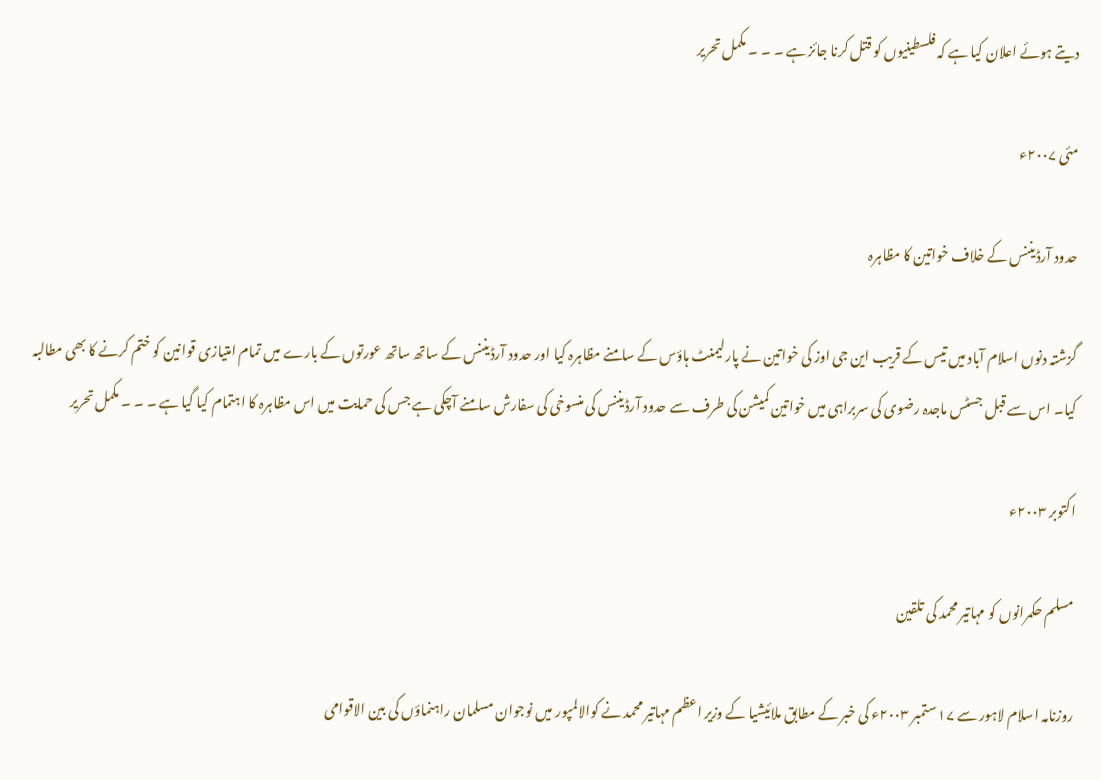دیتے ہوئے اعلان کیا ہے کہ فلسطینیوں کو قتل کرنا جائز ہے ۔ ۔ ۔ مکمل تحریر

مئی ۲۰۰۷ء

حدود آرڈیننس کے خلاف خواتین کا مظاہرہ

گزشتہ دنوں اسلام آباد میں تیس کے قریب این جی اوز کی خواتین نے پارلیمنٹ ہاؤس کے سامنے مظاہرہ کیا اور حدود آرڈیننس کے ساتھ ساتھ عورتوں کے بارے میں تمام امتیازی قوانین کو ختم کرنے کا بھی مطالبہ کیا۔ اس سے قبل جسٹس ماجدہ رضوی کی سربراہی میں خواتین کمیشن کی طرف سے حدود آرڈیننس کی منسوخی کی سفارش سامنے آچکی ہے جس کی حمایت میں اس مظاہرہ کا اہتمام کیا گیا ہے ۔ ۔ ۔ مکمل تحریر

اکتوبر ۲۰۰۳ء

مسلم حکمرانوں کو مہاتیر محمد کی تلقین

روزنامہ اسلام لاہور سے ۱۷ ستمبر ۲۰۰۳ء کی خبر کے مطابق ملائیشیا کے وزیر اعظم مہاتیر محمد نے کوالالمپور میں نوجوان مسلمان راہنماؤں کی بین الاقوامی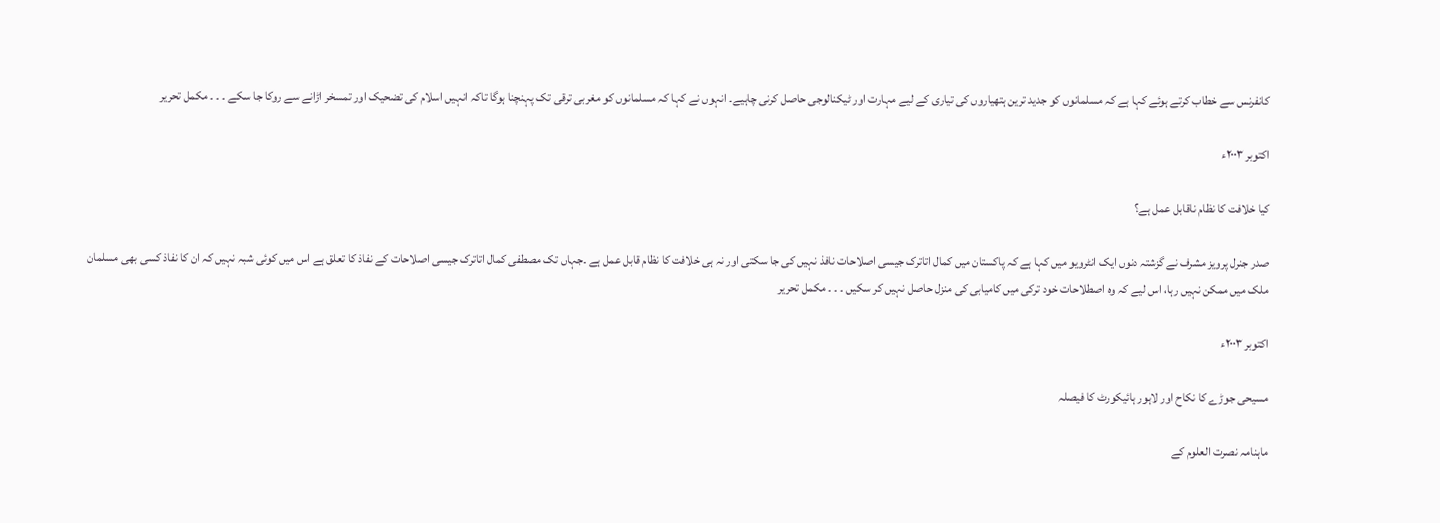کانفرنس سے خطاب کرتے ہوئے کہا ہے کہ مسلمانوں کو جدید ترین ہتھیاروں کی تیاری کے لیے مہارت اور ٹیکنالوجی حاصل کرنی چاہیے۔ انہوں نے کہا کہ مسلمانوں کو مغربی ترقی تک پہنچنا ہوگا تاکہ انہیں اسلام کی تضحیک اور تمسخر اڑانے سے روکا جا سکے ۔ ۔ ۔ مکمل تحریر

اکتوبر ۲۰۰۳ء

کیا خلافت کا نظام ناقابل عمل ہے؟

صدر جنرل پرویز مشرف نے گزشتہ دنوں ایک انٹرویو میں کہا ہے کہ پاکستان میں کمال اتاترک جیسی اصلاحات نافذ نہیں کی جا سکتی اور نہ ہی خلافت کا نظام قابل عمل ہے ۔جہاں تک مصطفی کمال اتاترک جیسی اصلاحات کے نفاذ کا تعلق ہے اس میں کوئی شبہ نہیں کہ ان کا نفاذ کسی بھی مسلمان ملک میں ممکن نہیں رہا، اس لیے کہ وہ اصطلاحات خود ترکی میں کامیابی کی منزل حاصل نہیں کر سکیں ۔ ۔ ۔ مکمل تحریر

اکتوبر ۲۰۰۳ء

مسیحی جوڑے کا نکاح اور لاہور ہائیکورٹ کا فیصلہ

ماہنامہ نصرت العلوم کے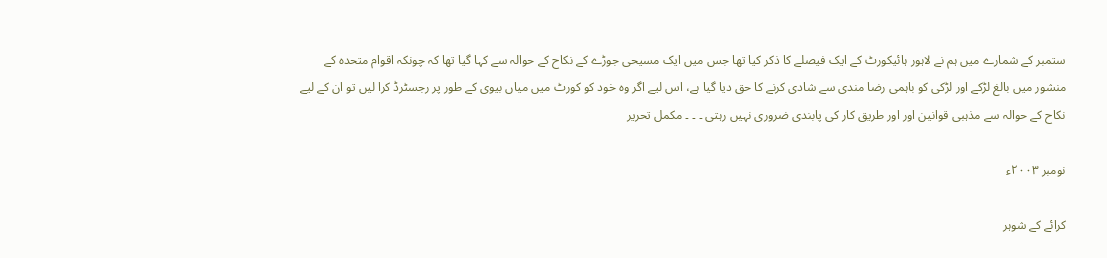ستمبر کے شمارے میں ہم نے لاہور ہائیکورٹ کے ایک فیصلے کا ذکر کیا تھا جس میں ایک مسیحی جوڑے کے نکاح کے حوالہ سے کہا گیا تھا کہ چونکہ اقوام متحدہ کے منشور میں بالغ لڑکے اور لڑکی کو باہمی رضا مندی سے شادی کرنے کا حق دیا گیا ہے، اس لیے اگر وہ خود کو کورٹ میں میاں بیوی کے طور پر رجسٹرڈ کرا لیں تو ان کے لیے نکاح کے حوالہ سے مذہبی قوانین اور اور طریق کار کی پابندی ضروری نہیں رہتی ۔ ۔ ۔ مکمل تحریر

نومبر ۲۰۰۳ء

کرائے کے شوہر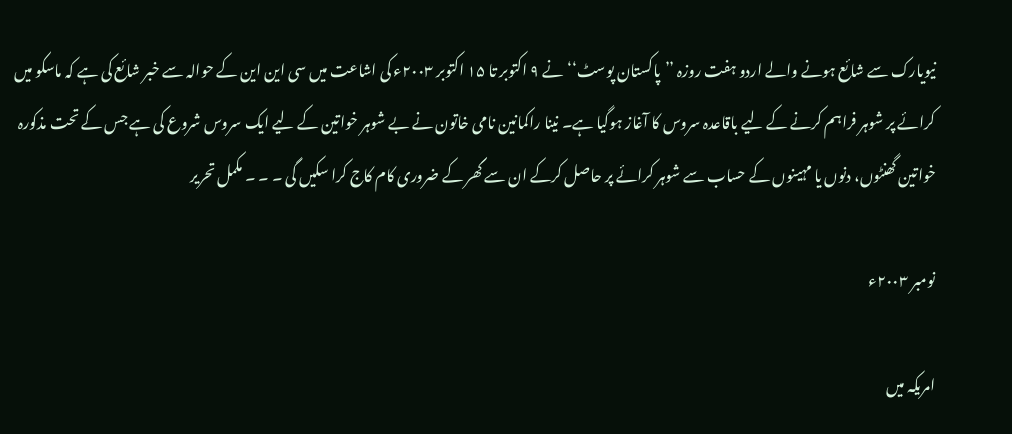نیویارک سے شائع ہونے والے اردو ہفت روزہ ’’پاکستان پوسٹ‘‘ نے ۹ اکتوبر تا ۱۵ اکتوبر ۲۰۰۳ء کی اشاعت میں سی این این کے حوالہ سے خبر شائع کی ہے کہ ماسکو میں کرائے پر شوہر فراہم کرنے کے لیے باقاعدہ سروس کا آغاز ہوگیا ہے۔ نینا راکمانین نامی خاتون نے بے شوہر خواتین کے لیے ایک سروس شروع کی ہے جس کے تحت مذکورہ خواتین گھنٹوں، دنوں یا مہینوں کے حساب سے شوہر کرائے پر حاصل کرکے ان سے گھر کے ضروری کام کاج کرا سکیں گی ۔ ۔ ۔ مکمل تحریر

نومبر ۲۰۰۳ء

امریکہ میں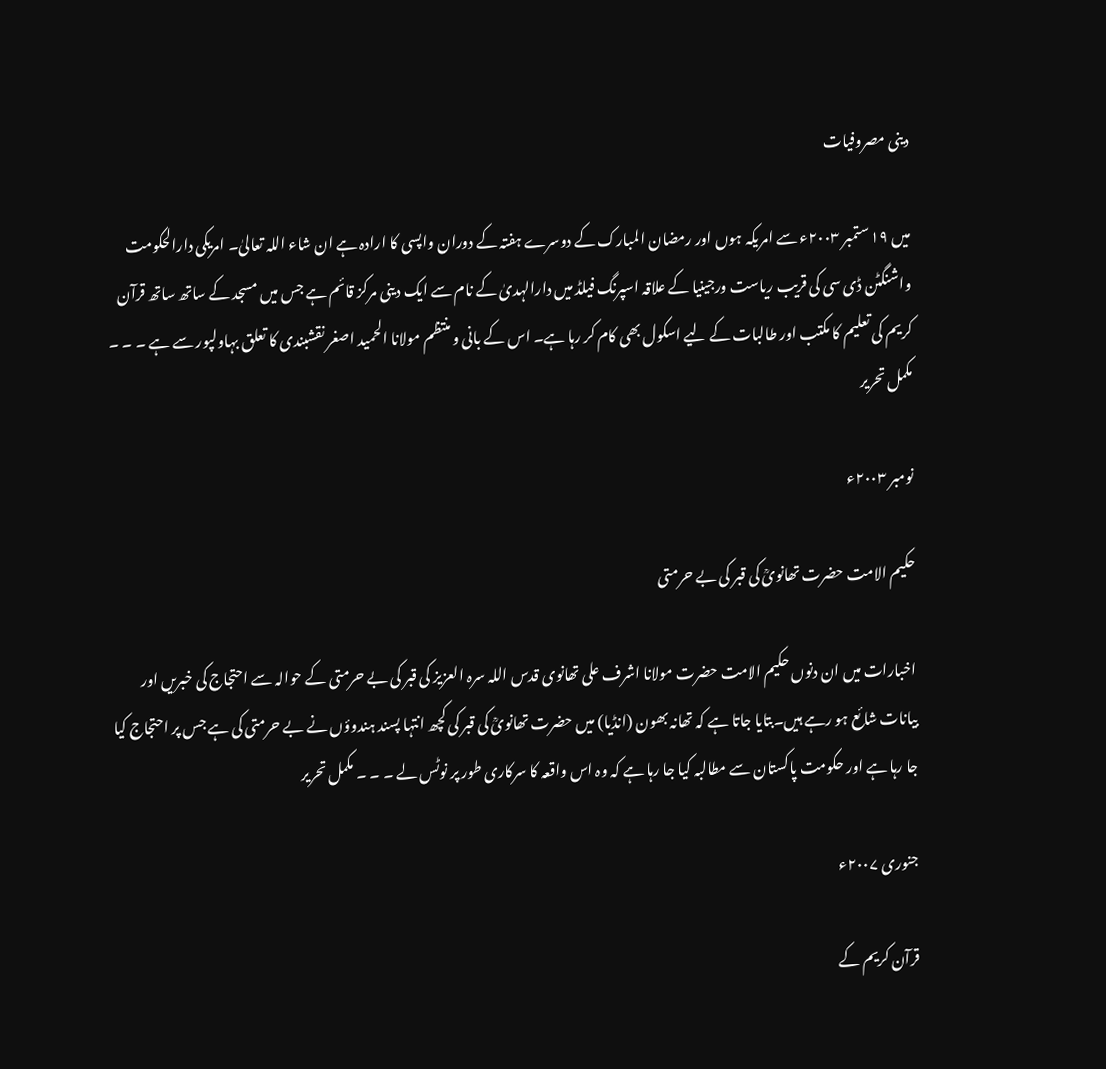دینی مصروفیات

میں ۱۹ ستمبر ۲۰۰۳ء سے امریکہ ہوں اور رمضان المبارک کے دوسرے ہفتہ کے دوران واپسی کا ارادہ ہے ان شاء اللہ تعالیٰ۔ امریکی دارالحکومت واشنگٹن ڈی سی کی قریب ریاست ورجینیا کے علاقہ اسپرنگ فیلڈ میں دارالہدیٰ کے نام سے ایک دینی مرکز قائم ہے جس میں مسجد کے ساتھ ساتھ قرآن کریم کی تعلیم کا مکتب اور طالبات کے لیے اسکول بھی کام کر رہا ہے۔ اس کے بانی و منتظم مولانا الحمید اصغر نقشبندی کا تعلق بہاولپور سے ہے ۔ ۔ ۔ مکمل تحریر

نومبر ۲۰۰۳ء

حکیم الامت حضرت تھانویؒ کی قبر کی بے حرمتی

اخبارات میں ان دنوں حکیم الامت حضرت مولانا اشرف علی تھانوی قدس اللہ سرہ العزیز کی قبر کی بے حرمتی کے حوالہ سے احتجاج کی خبریں اور بیانات شائع ہو رہے ہیں۔بتایا جاتا ہے کہ تھانہ بھون (انڈیا) میں حضرت تھانویؒ کی قبر کی کچھ انتہا پسند ہندوؤں نے بے حرمتی کی ہے جس پر احتجاج کیا جا رہا ہے اور حکومت پاکستان سے مطالبہ کیا جا رہا ہے کہ وہ اس واقعہ کا سرکاری طور پر نوٹس لے ۔ ۔ ۔ مکمل تحریر

جنوری ۲۰۰۷ء

قرآن کریم کے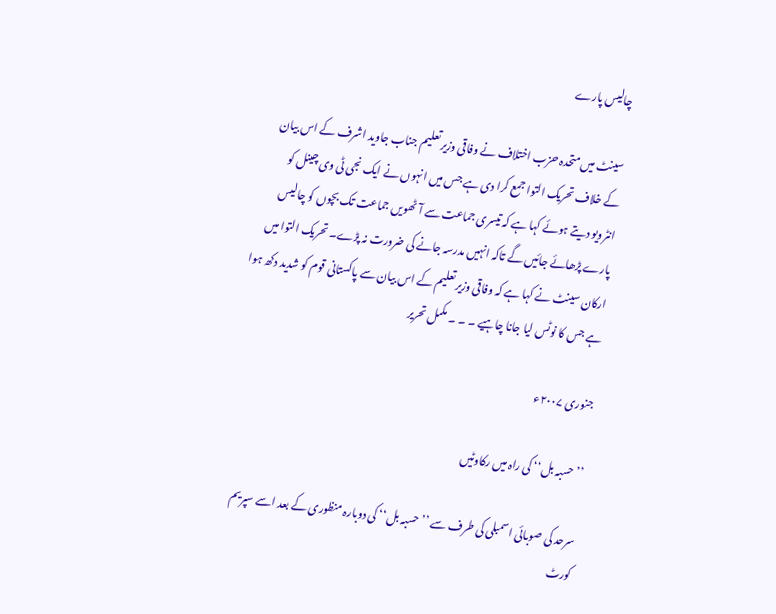چالیس پارے

سینٹ میں متحدہ حزب اختلاف نے وفاقی وزیر تعلیم جناب جاوید اشرف کے اس بیان کے خلاف تحریک التوا جمع کرا دی ہے جس میں انہوں نے ایک نجی ٹی وی چینل کو انٹرویو دیتے ہوئے کہا ہے کہ تیسری جماعت سے آٹھویں جماعت تک بچوں کو چالیس پارے پڑھائے جائیں گے تاکہ انہیں مدرسہ جانے کی ضرورت نہ پڑے۔ تحریک التوا میں ارکان سینٹ نے کہا ہے کہ وفاقی وزیر تعلیم کے اس بیان سے پاکستانی قوم کو شدید دکھ ہوا ہے جس کا نوٹس لیا جانا چاہیے ۔ ۔ ۔ مکمل تحریر

جنوری ۲۰۰۷ء

’’حسبہ بل‘‘ کی راہ میں رکاوٹیں

سرحد کی صوبائی اسمبلی کی طرف سے ’’حسبہ بل‘‘ کی دوبارہ منظوری کے بعد اسے سپریم کورٹ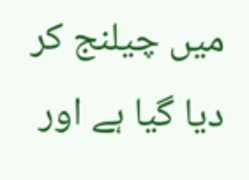میں چیلنج کر دیا گیا ہے اور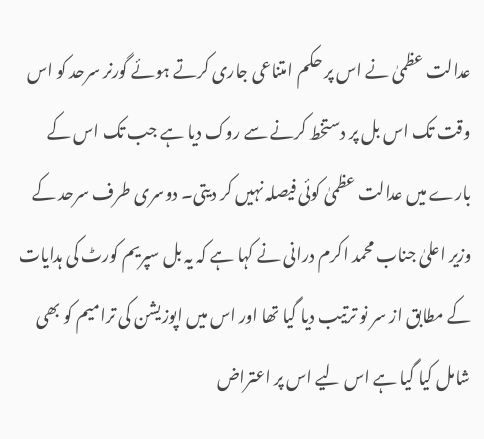عدالت عظمیٰ نے اس پر حکم امتناعی جاری کرتے ہوئے گورنر سرحد کو اس وقت تک اس بل پر دستخط کرنے سے روک دیا ہے جب تک اس کے بارے میں عدالت عظمیٰ کوئی فیصلہ نہیں کر دیتی۔ دوسری طرف سرحد کے وزیر اعلیٰ جناب محمد اکرم درانی نے کہا ہے کہ یہ بل سپریم کورٹ کی ہدایات کے مطابق از سر نو ترتیب دیا گیا تھا اور اس میں اپوزیشن کی ترامیم کو بھی شامل کیا گیا ہے اس لیے اس پر اعتراض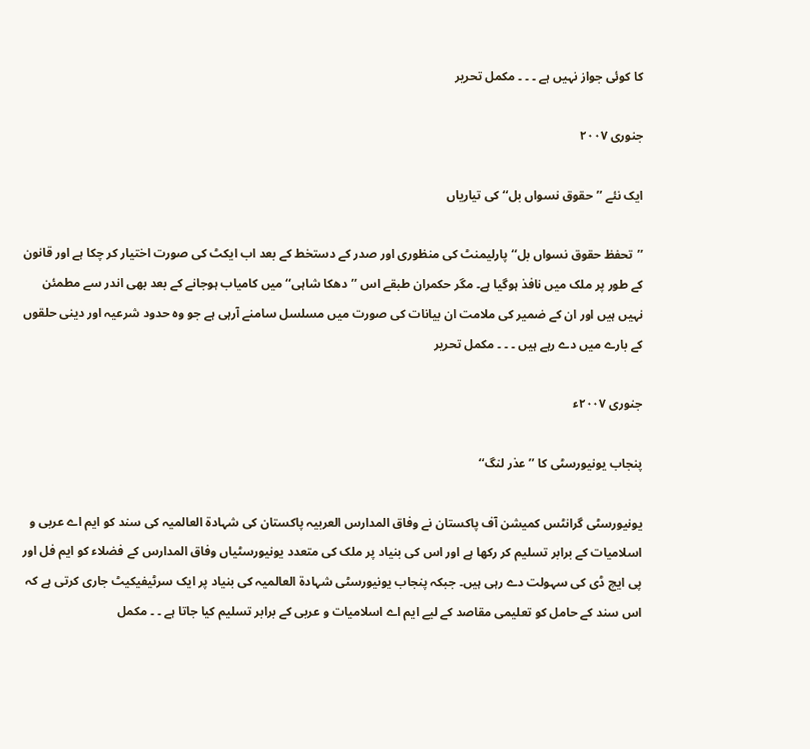کا کوئی جواز نہیں ہے ۔ ۔ ۔ مکمل تحریر

جنوری ۲۰۰۷

ایک نئے ’’حقوق نسواں بل‘‘ کی تیاریاں

’’تحفظ حقوق نسواں بل‘‘ پارلیمنٹ کی منظوری اور صدر کے دستخط کے بعد اب ایکٹ کی صورت اختیار کر چکا ہے اور قانون کے طور پر ملک میں نافذ ہوگیا ہے۔ مگر حکمران طبقے اس ’’دھکا شاہی‘‘ میں کامیاب ہوجانے کے بعد بھی اندر سے مطمئن نہیں ہیں اور ان کے ضمیر کی ملامت ان بیانات کی صورت میں مسلسل سامنے آرہی ہے جو وہ حدود شرعیہ اور دینی حلقوں کے بارے میں دے رہے ہیں ۔ ۔ ۔ مکمل تحریر

جنوری ۲۰۰۷ء

پنجاب یونیورسٹی کا ’’عذر لنگ‘‘

یونیورسٹی گرانٹس کمیشن آف پاکستان نے وفاق المدارس العربیہ پاکستان کی شہادۃ العالمیہ کی سند کو ایم اے عربی و اسلامیات کے برابر تسلیم کر رکھا ہے اور اس کی بنیاد پر ملک کی متعدد یونیورسٹیاں وفاق المدارس کے فضلاء کو ایم فل اور پی ایچ ڈی کی سہولت دے رہی ہیں۔ جبکہ پنجاب یونیورسٹی شہادۃ العالمیہ کی بنیاد پر ایک سرٹیفیکیٹ جاری کرتی ہے کہ اس سند کے حامل کو تعلیمی مقاصد کے لیے ایم اے اسلامیات و عربی کے برابر تسلیم کیا جاتا ہے ۔ ۔ مکمل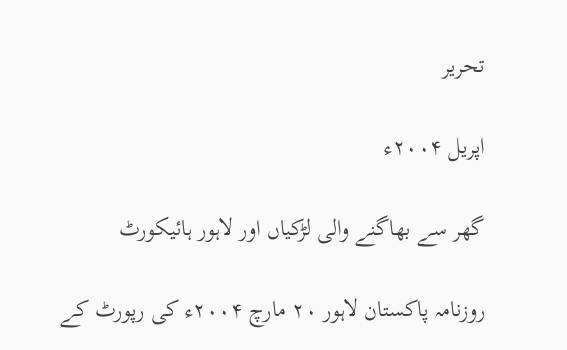تحریر

اپریل ۲۰۰۴ء

گھر سے بھاگنے والی لڑکیاں اور لاہور ہائیکورٹ

روزنامہ پاکستان لاہور ۲۰ مارچ ۲۰۰۴ء کی رپورٹ کے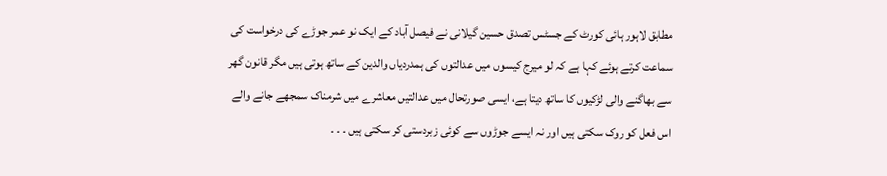مطابق لاہور ہائی کورٹ کے جسٹس تصدق حسین گیلانی نے فیصل آباد کے ایک نو عمر جوڑے کی درخواست کی سماعت کرتے ہوئے کہا ہے کہ لو میرج کیسوں میں عدالتوں کی ہمدردیاں والدین کے ساتھ ہوتی ہیں مگر قانون گھر سے بھاگنے والی لڑکیوں کا ساتھ دیتا ہے، ایسی صورتحال میں عدالتیں معاشرے میں شرمناک سمجھے جانے والے اس فعل کو روک سکتی ہیں اور نہ ایسے جوڑوں سے کوئی زبردستی کر سکتی ہیں ۔ ۔ ۔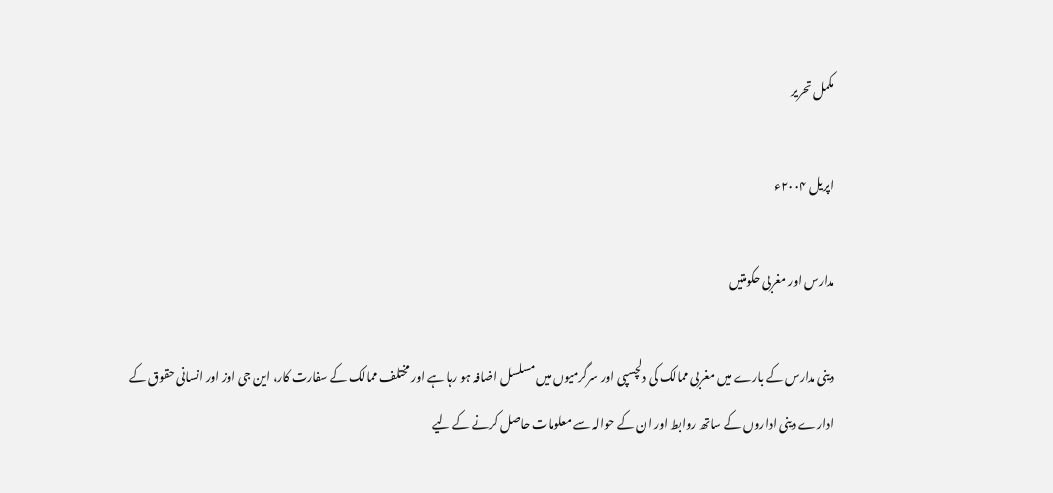مکمل تحریر

اپریل ۲۰۰۴ء

مدارس اور مغربی حکومتیں

دینی مدارس کے بارے میں مغربی ممالک کی دلچسپی اور سرگرمیوں میں مسلسل اضافہ ہو رہا ہے اور مختلف ممالک کے سفارت کار، این جی اوز اور انسانی حقوق کے ادارے دینی اداروں کے ساتھ روابط اور ان کے حوالہ سے معلومات حاصل کرنے کے لیے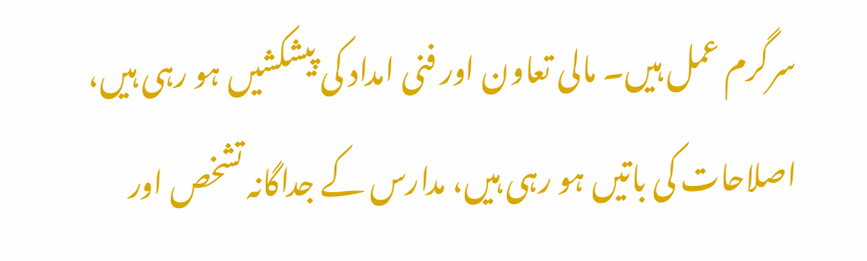سرگرم عمل ہیں۔ مالی تعاون اور فنی امداد کی پیشکشیں ہو رہی ہیں، اصلاحات کی باتیں ہو رہی ہیں، مدارس کے جداگانہ تشخص اور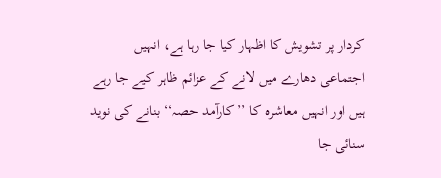کردار پر تشویش کا اظہار کیا جا رہا ہے، انہیں اجتماعی دھارے میں لانے کے عزائم ظاہر کیے جا رہے ہیں اور انہیں معاشرہ کا ’’کارآمد حصہ‘‘ بنانے کی نوید سنائی جا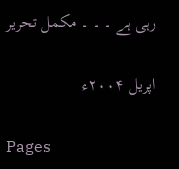رہی ہے ۔ ۔ ۔ مکمل تحریر

اپریل ۲۰۰۴ء

Pages